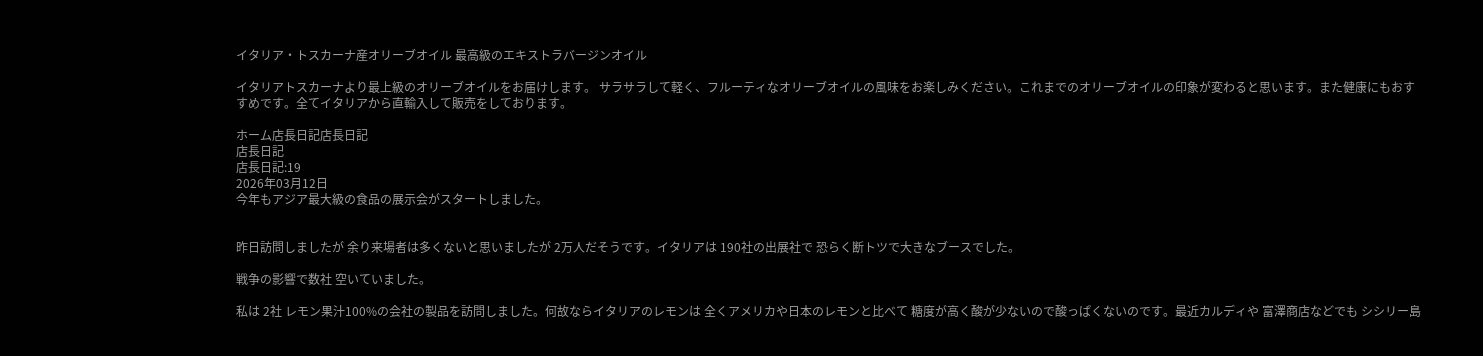イタリア・トスカーナ産オリーブオイル 最高級のエキストラバージンオイル

イタリアトスカーナより最上級のオリーブオイルをお届けします。 サラサラして軽く、フルーティなオリーブオイルの風味をお楽しみください。これまでのオリーブオイルの印象が変わると思います。また健康にもおすすめです。全てイタリアから直輸入して販売をしております。

ホーム店長日記店長日記
店長日記
店長日記:19
2026年03月12日
今年もアジア最大級の食品の展示会がスタートしました。


昨日訪問しましたが 余り来場者は多くないと思いましたが 2万人だそうです。イタリアは 190社の出展社で 恐らく断トツで大きなブースでした。

戦争の影響で数社 空いていました。

私は 2社 レモン果汁100%の会社の製品を訪問しました。何故ならイタリアのレモンは 全くアメリカや日本のレモンと比べて 糖度が高く酸が少ないので酸っぱくないのです。最近カルディや 富澤商店などでも シシリー島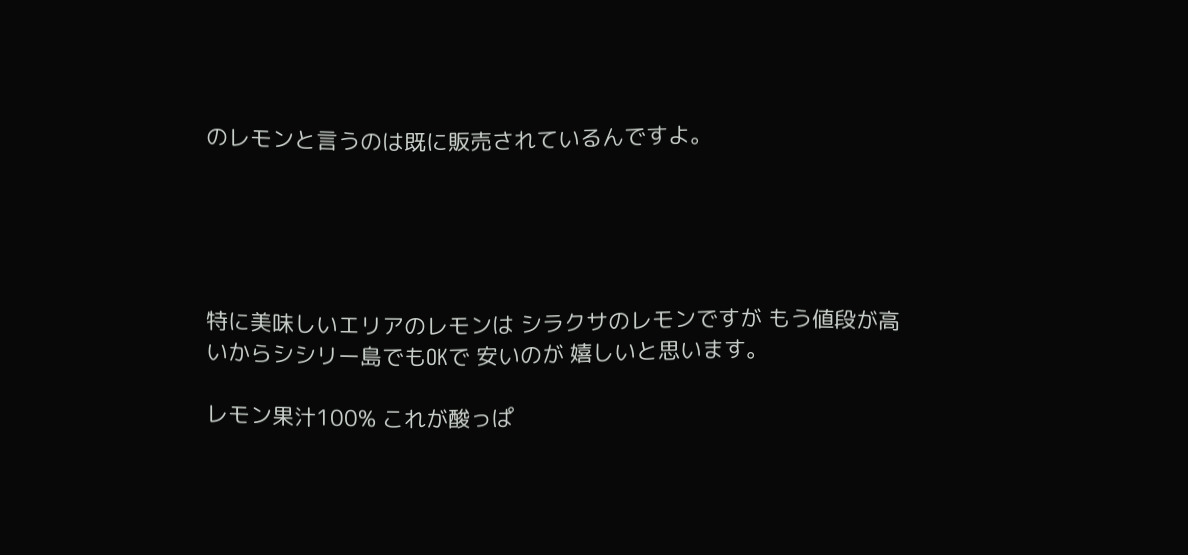のレモンと言うのは既に販売されているんですよ。





特に美味しいエリアのレモンは シラクサのレモンですが もう値段が高いからシシリー島でもOKで 安いのが 嬉しいと思います。

レモン果汁100% これが酸っぱ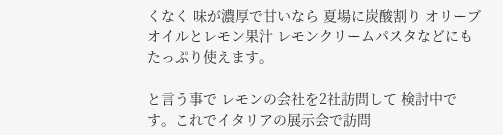くなく 味が濃厚で甘いなら 夏場に炭酸割り オリーブオイルとレモン果汁 レモンクリームパスタなどにもたっぷり使えます。

と言う事で レモンの会社を2社訪問して 検討中です。これでイタリアの展示会で訪問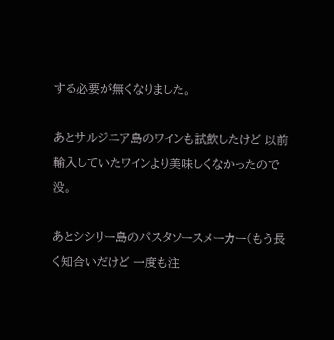する必要が無くなりました。

あとサルジニア島のワインも試飲したけど 以前輸入していたワインより美味しくなかったので 没。

あとシシリー島のパスタソースメーカー(もう長く知合いだけど 一度も注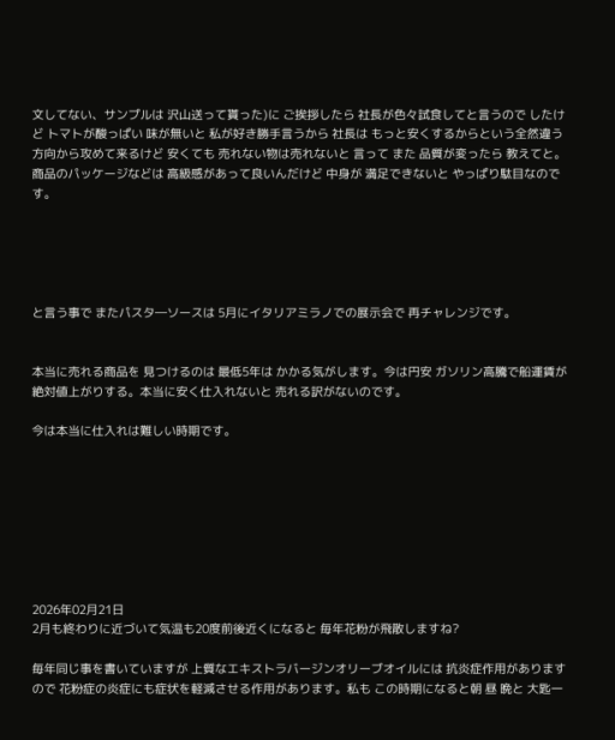文してない、サンプルは 沢山送って貰った)に ご挨拶したら 社長が色々試食してと言うので したけど トマトが酸っぱい 味が無いと 私が好き勝手言うから 社長は もっと安くするからという全然違う方向から攻めて来るけど 安くても 売れない物は売れないと 言って また 品質が変ったら 教えてと。商品のパッケージなどは 高級感があって良いんだけど 中身が 満足できないと やっぱり駄目なのです。





と言う事で またパスタ―ソースは 5月にイタリアミラノでの展示会で 再チャレンジです。


本当に売れる商品を 見つけるのは 最低5年は かかる気がします。今は円安 ガソリン高騰で船運賃が絶対値上がりする。本当に安く仕入れないと 売れる訳がないのです。

今は本当に仕入れは難しい時期です。








2026年02月21日
2月も終わりに近づいて気温も20度前後近くになると 毎年花粉が飛散しますね?

毎年同じ事を書いていますが 上質なエキストラバージンオリーブオイルには 抗炎症作用がありますので 花粉症の炎症にも症状を軽減させる作用があります。私も この時期になると朝 昼 晩と 大匙一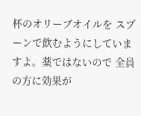杯のオリーブオイルを スプーンで飲むようにしていますよ。薬ではないので 全員の方に効果が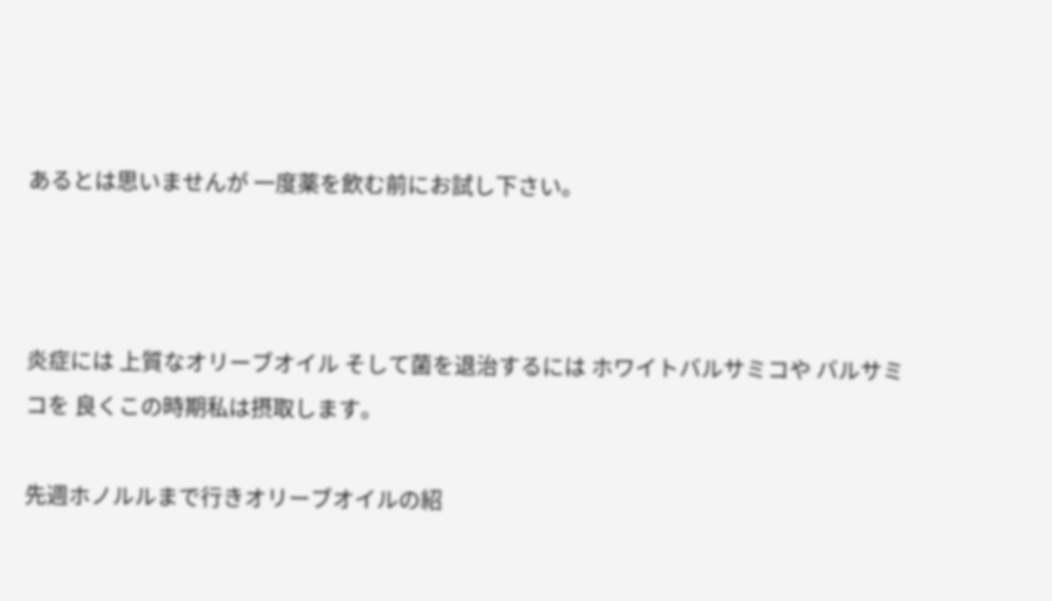あるとは思いませんが 一度薬を飲む前にお試し下さい。



炎症には 上質なオリーブオイル そして菌を退治するには ホワイトバルサミコや バルサミコを 良くこの時期私は摂取します。

先週ホノルルまで行きオリーブオイルの紹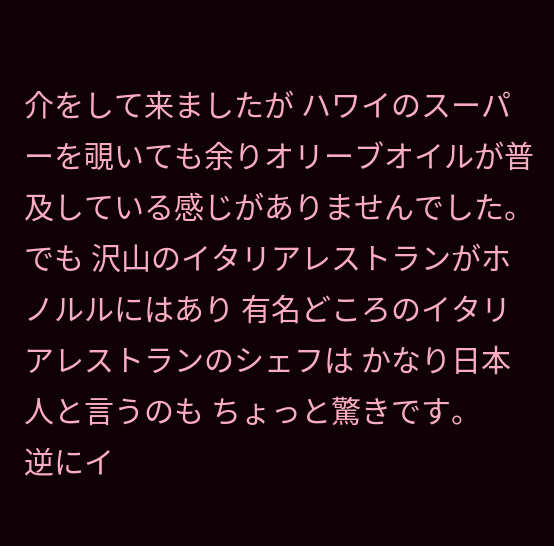介をして来ましたが ハワイのスーパーを覗いても余りオリーブオイルが普及している感じがありませんでした。でも 沢山のイタリアレストランがホノルルにはあり 有名どころのイタリアレストランのシェフは かなり日本人と言うのも ちょっと驚きです。
逆にイ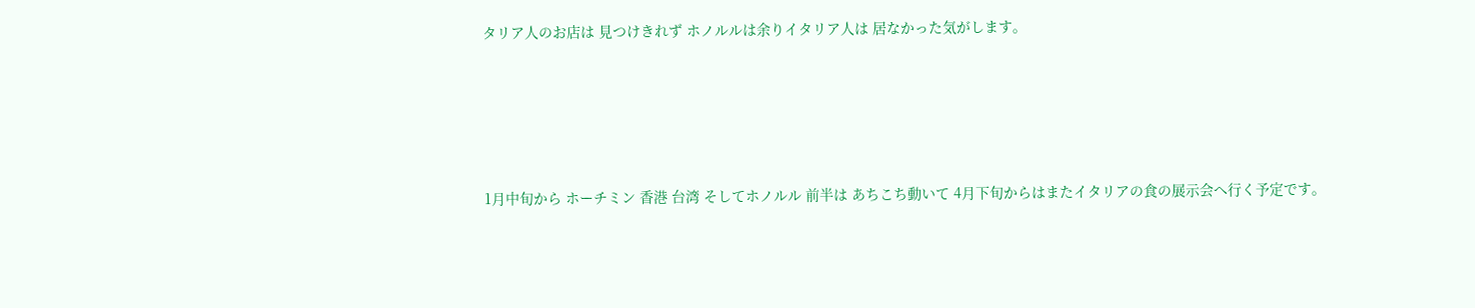タリア人のお店は 見つけきれず ホノルルは余りイタリア人は 居なかった気がします。





1月中旬から ホーチミン 香港 台湾 そしてホノルル 前半は あちこち動いて 4月下旬からはまたイタリアの食の展示会へ行く予定です。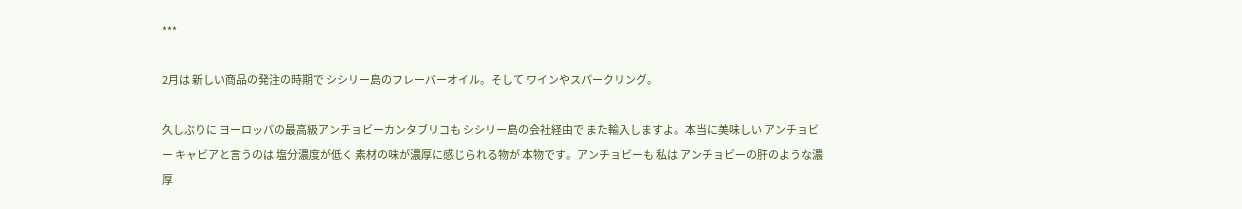***

2月は 新しい商品の発注の時期で シシリー島のフレーバーオイル。そして ワインやスパークリング。

久しぶりに ヨーロッパの最高級アンチョビーカンタブリコも シシリー島の会社経由で また輸入しますよ。本当に美味しい アンチョビー キャビアと言うのは 塩分濃度が低く 素材の味が濃厚に感じられる物が 本物です。アンチョビーも 私は アンチョビーの肝のような濃厚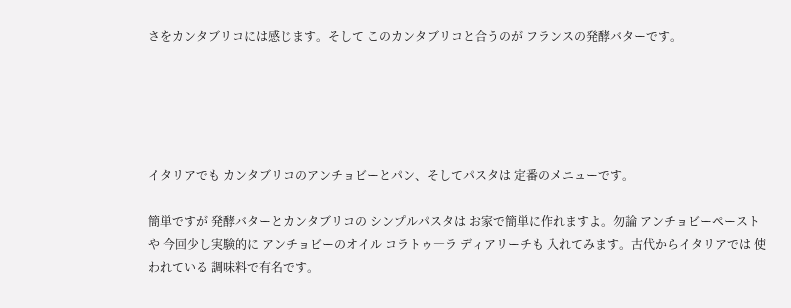さをカンタブリコには感じます。そして このカンタブリコと合うのが フランスの発酵バターです。





イタリアでも カンタブリコのアンチョビーとパン、そしてパスタは 定番のメニューです。

簡単ですが 発酵バターとカンタブリコの シンプルパスタは お家で簡単に作れますよ。勿論 アンチョビーペーストや 今回少し実験的に アンチョビーのオイル コラトゥ―ラ ディアリーチも 入れてみます。古代からイタリアでは 使われている 調味料で有名です。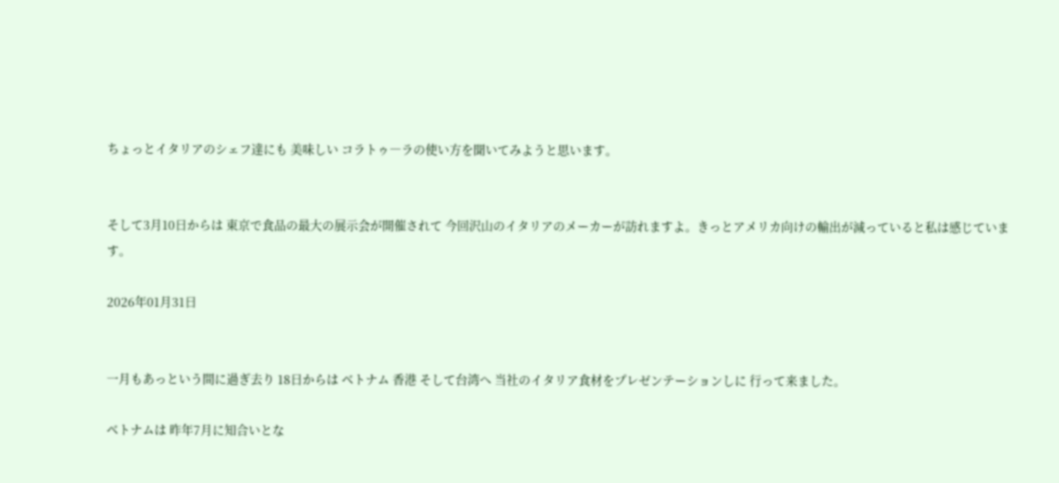ちょっとイタリアのシェフ達にも 美味しい コラトゥ―ラの使い方を聞いてみようと思います。


そして3月10日からは 東京で食品の最大の展示会が開催されて 今回沢山のイタリアのメーカーが訪れますよ。きっとアメリカ向けの輸出が減っていると私は感じています。

2026年01月31日


一月もあっという間に過ぎ去り 18日からは ベトナム 香港 そして台湾へ 当社のイタリア食材をプレゼンテーションしに 行って来ました。

ベトナムは 昨年7月に知合いとな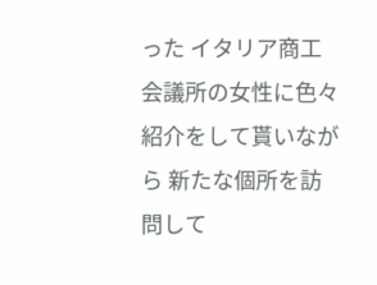った イタリア商工会議所の女性に色々紹介をして貰いながら 新たな個所を訪問して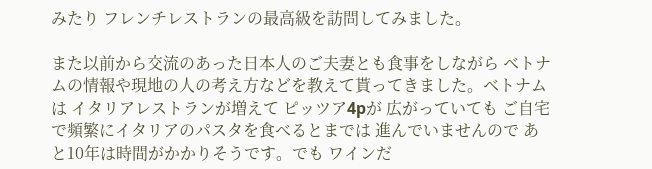みたり フレンチレストランの最高級を訪問してみました。

また以前から交流のあった日本人のご夫妻とも食事をしながら ベトナムの情報や現地の人の考え方などを教えて貰ってきました。ベトナムは イタリアレストランが増えて ピッツア4pが 広がっていても ご自宅で頻繁にイタリアのパスタを食べるとまでは 進んでいませんので あと10年は時間がかかりそうです。でも ワインだ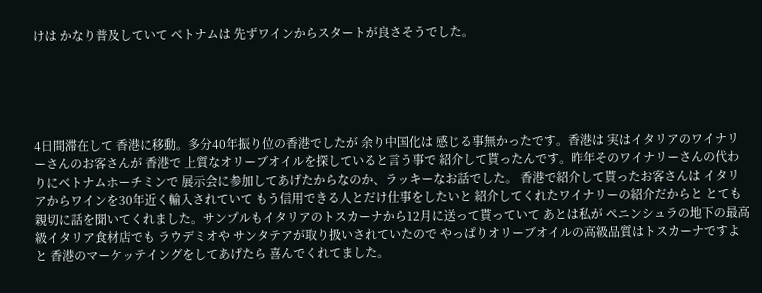けは かなり普及していて ベトナムは 先ずワインからスタートが良さそうでした。





4日間滞在して 香港に移動。多分40年振り位の香港でしたが 余り中国化は 感じる事無かったです。香港は 実はイタリアのワイナリーさんのお客さんが 香港で 上質なオリーブオイルを探していると言う事で 紹介して貰ったんです。昨年そのワイナリーさんの代わりにベトナムホーチミンで 展示会に参加してあげたからなのか、ラッキーなお話でした。 香港で紹介して貰ったお客さんは イタリアからワインを30年近く輸入されていて もう信用できる人とだけ仕事をしたいと 紹介してくれたワイナリーの紹介だからと とても親切に話を聞いてくれました。サンプルもイタリアのトスカーナから12月に送って貰っていて あとは私が ペニンシュラの地下の最高級イタリア食材店でも ラウデミオや サンタテアが取り扱いされていたので やっぱりオリーブオイルの高級品質はトスカーナですよと 香港のマーケッテイングをしてあげたら 喜んでくれてました。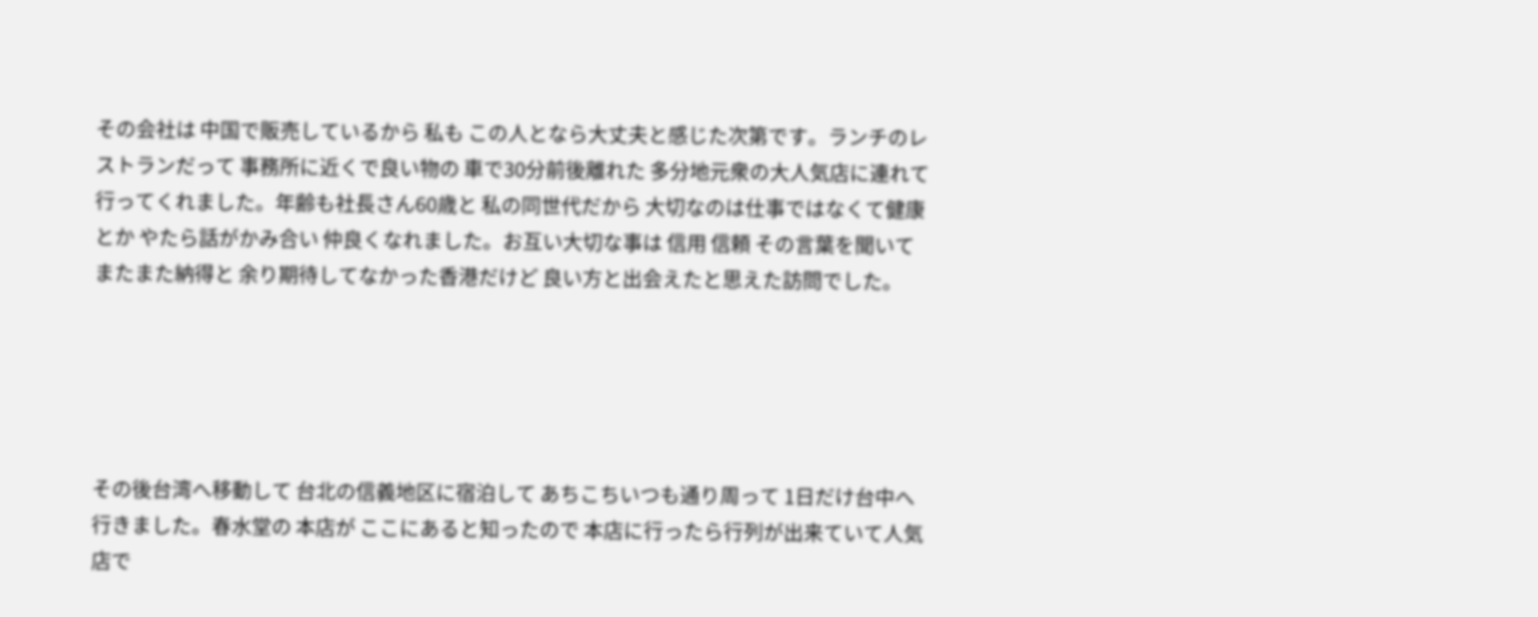その会社は 中国で販売しているから 私も この人となら大丈夫と感じた次第です。ランチのレストランだって 事務所に近くで良い物の 車で30分前後離れた 多分地元衆の大人気店に連れて行ってくれました。年齢も社長さん60歳と 私の同世代だから 大切なのは仕事ではなくて健康とか やたら話がかみ合い 仲良くなれました。お互い大切な事は 信用 信頼 その言葉を聞いて またまた納得と 余り期待してなかった香港だけど 良い方と出会えたと思えた訪問でした。





その後台湾へ移動して 台北の信義地区に宿泊して あちこちいつも通り周って 1日だけ台中へ行きました。春水堂の 本店が ここにあると知ったので 本店に行ったら行列が出来ていて人気店で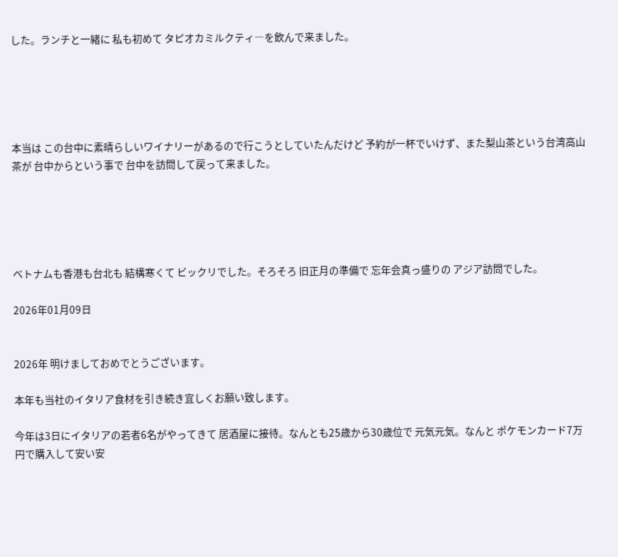した。ランチと一緒に 私も初めて タピオカミルクティ―を飲んで来ました。





本当は この台中に素晴らしいワイナリーがあるので行こうとしていたんだけど 予約が一杯でいけず、また梨山茶という台湾高山茶が 台中からという事で 台中を訪問して戻って来ました。





ベトナムも香港も台北も 結構寒くて ビックリでした。そろそろ 旧正月の準備で 忘年会真っ盛りの アジア訪問でした。

2026年01月09日


2026年 明けましておめでとうございます。

本年も当社のイタリア食材を引き続き宜しくお願い致します。

今年は3日にイタリアの若者6名がやってきて 居酒屋に接待。なんとも25歳から30歳位で 元気元気。なんと ポケモンカード7万円で購入して安い安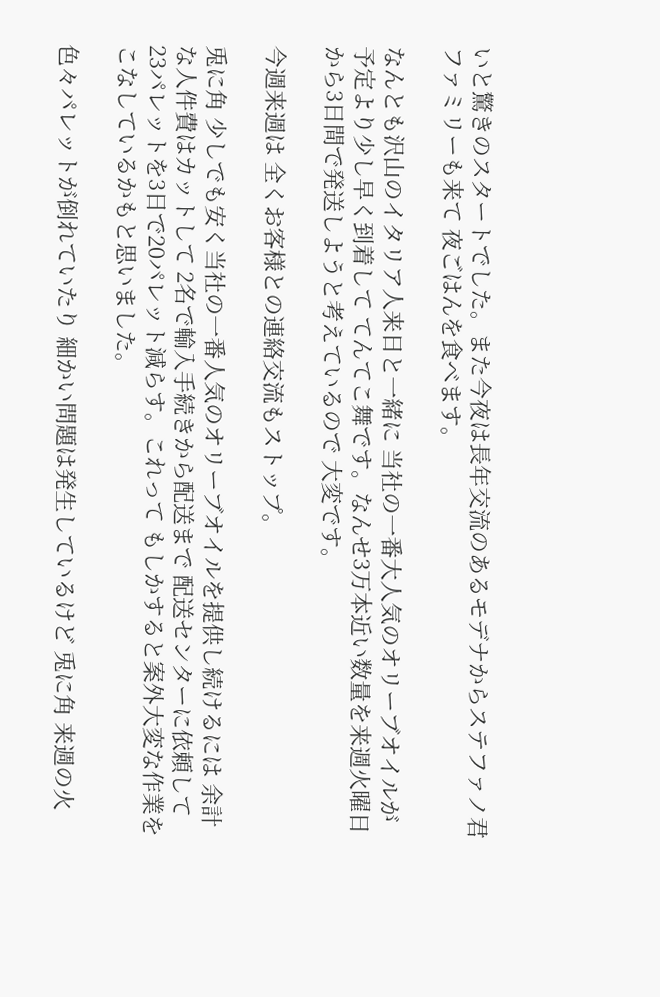いと驚きのスタートでした。また今夜は長年交流のあるモデナからステファノ君ファミリーも来て 夜ごはんを食べます。

なんとも沢山のイタリア人来日と一緒に 当社の一番大人気のオリーブオイルが 予定より少し早く到着して てんてこ舞です。なんせ3万本近い数量を来週火曜日から3日間で発送しようと考えているので 大変です。

今週来週は 全くお客様との連絡交流もストップ。

兎に角 少しでも安く当社の一番人気のオリーブオイルを提供し続けるには 余計な人件費はカットして 2名で輸入手続きから配送まで 配送センターに依頼して 23パレットを3日で20パレット減らす。これって もしかすると案外大変な作業をこなしているかもと思いました。

色々パレットが倒れていたり 細かい問題は発生しているけど 兎に角 来週の火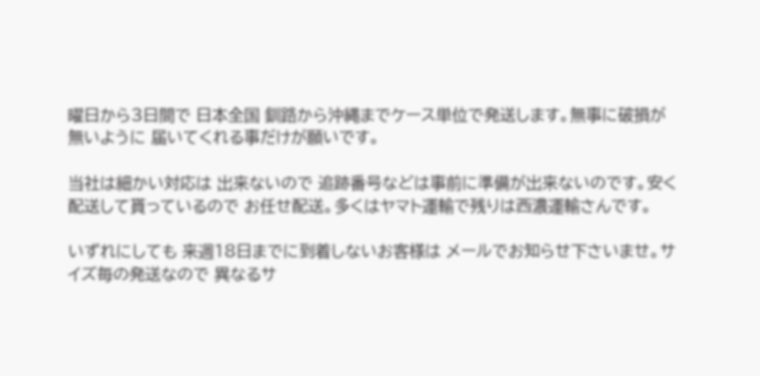曜日から3日間で 日本全国 釧路から沖縄までケース単位で発送します。無事に破損が無いように 届いてくれる事だけが願いです。

当社は細かい対応は 出来ないので 追跡番号などは事前に準備が出来ないのです。安く配送して貰っているので お任せ配送。多くはヤマト運輸で残りは西濃運輸さんです。

いずれにしても 来週18日までに到着しないお客様は メールでお知らせ下さいませ。サイズ毎の発送なので 異なるサ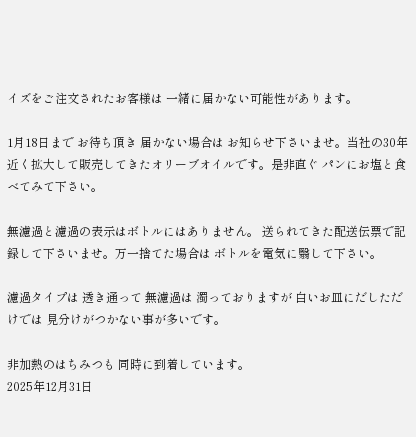イズをご注文されたお客様は 一緒に届かない可能性があります。

1月18日まで お待ち頂き 届かない場合は お知らせ下さいませ。当社の30年近く拡大して販売してきたオリーブオイルです。是非直ぐ パンにお塩と食べてみて下さい。

無濾過と濾過の表示はボトルにはありません。 送られてきた配送伝票で記録して下さいませ。万一捨てた場合は ボトルを電気に翳して下さい。

濾過タイプは 透き通って 無濾過は 濁っておりますが 白いお皿にだしただけでは 見分けがつかない事が多いです。

非加熱のはちみつも 同時に到着しています。
2025年12月31日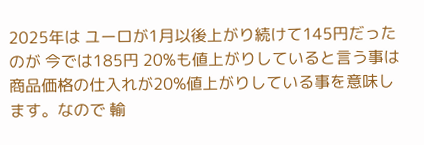2025年は ユーロが1月以後上がり続けて145円だったのが 今では185円 20%も値上がりしていると言う事は 商品価格の仕入れが20%値上がりしている事を意味します。なので 輸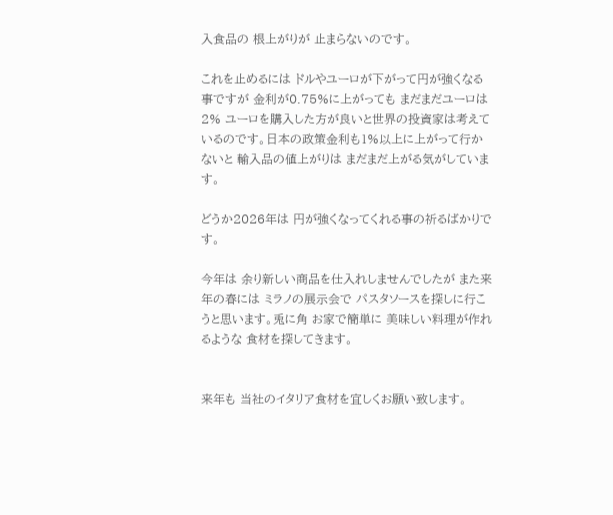入食品の 根上がりが 止まらないのです。

これを止めるには ドルやユーロが下がって円が強くなる事ですが 金利が0.75%に上がっても まだまだユーロは2% ユーロを購入した方が良いと世界の投資家は考えているのです。日本の政策金利も1%以上に上がって行かないと 輸入品の値上がりは まだまだ上がる気がしています。

どうか2026年は 円が強くなってくれる事の祈るばかりです。

今年は 余り新しい商品を仕入れしませんでしたが また来年の春には ミラノの展示会で パスタソースを探しに行こうと思います。兎に角 お家で簡単に 美味しい料理が作れるような 食材を探してきます。


来年も 当社のイタリア食材を宜しくお願い致します。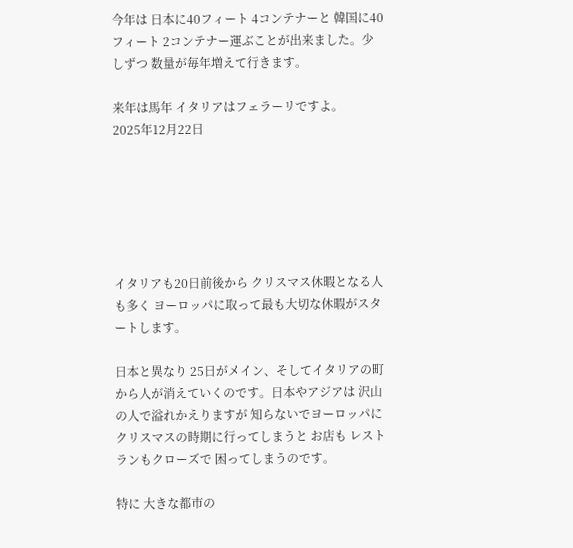今年は 日本に40フィート 4コンテナーと 韓国に40フィート 2コンテナー運ぶことが出来ました。少しずつ 数量が毎年増えて行きます。

来年は馬年 イタリアはフェラーリですよ。
2025年12月22日






イタリアも20日前後から クリスマス休暇となる人も多く ヨーロッパに取って最も大切な休暇がスタートします。

日本と異なり 25日がメイン、そしてイタリアの町から人が消えていくのです。日本やアジアは 沢山の人で溢れかえりますが 知らないでヨーロッパにクリスマスの時期に行ってしまうと お店も レストランもクローズで 困ってしまうのです。

特に 大きな都市の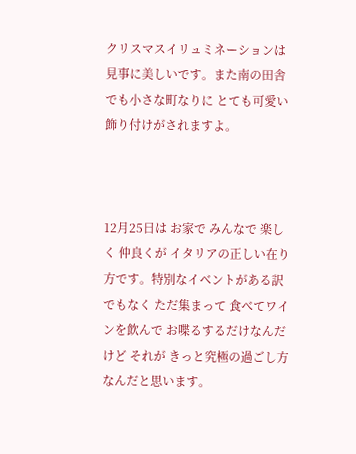クリスマスイリュミネーションは 見事に美しいです。また南の田舎でも小さな町なりに とても可愛い飾り付けがされますよ。



12月25日は お家で みんなで 楽しく 仲良くが イタリアの正しい在り方です。特別なイベントがある訳でもなく ただ集まって 食べてワインを飲んで お喋るするだけなんだけど それが きっと究極の過ごし方なんだと思います。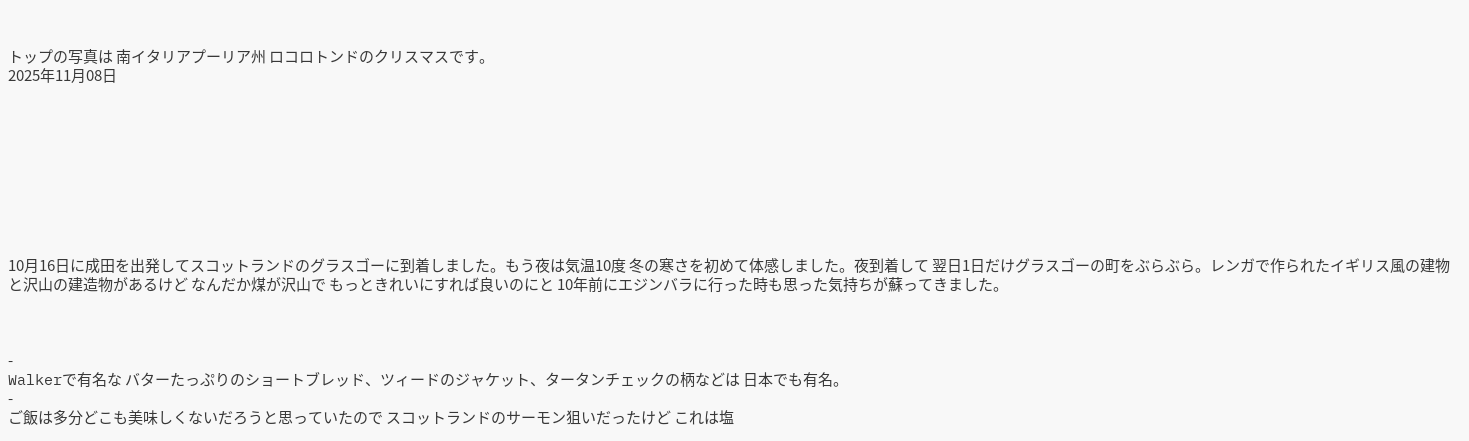トップの写真は 南イタリアプーリア州 ロコロトンドのクリスマスです。
2025年11月08日









10月16日に成田を出発してスコットランドのグラスゴーに到着しました。もう夜は気温10度 冬の寒さを初めて体感しました。夜到着して 翌日1日だけグラスゴーの町をぶらぶら。レンガで作られたイギリス風の建物と沢山の建造物があるけど なんだか煤が沢山で もっときれいにすれば良いのにと 10年前にエジンバラに行った時も思った気持ちが蘇ってきました。



-
Walkerで有名な バターたっぷりのショートブレッド、ツィードのジャケット、タータンチェックの柄などは 日本でも有名。
-
ご飯は多分どこも美味しくないだろうと思っていたので スコットランドのサーモン狙いだったけど これは塩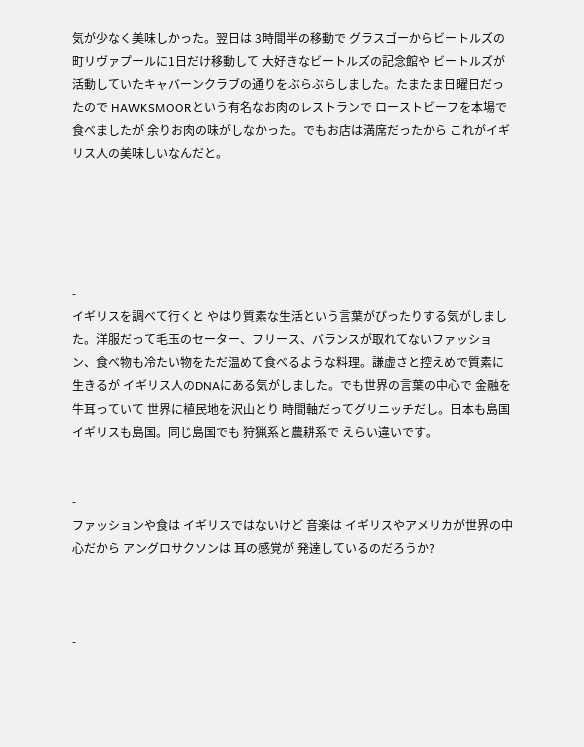気が少なく美味しかった。翌日は 3時間半の移動で グラスゴーからビートルズの町リヴァプールに1日だけ移動して 大好きなビートルズの記念館や ビートルズが活動していたキャバーンクラブの通りをぶらぶらしました。たまたま日曜日だったので HAWKSMOORという有名なお肉のレストランで ローストビーフを本場で食べましたが 余りお肉の味がしなかった。でもお店は満席だったから これがイギリス人の美味しいなんだと。





-
イギリスを調べて行くと やはり質素な生活という言葉がぴったりする気がしました。洋服だって毛玉のセーター、フリース、バランスが取れてないファッション、食べ物も冷たい物をただ温めて食べるような料理。謙虚さと控えめで質素に生きるが イギリス人のDNAにある気がしました。でも世界の言葉の中心で 金融を牛耳っていて 世界に植民地を沢山とり 時間軸だってグリニッチだし。日本も島国 イギリスも島国。同じ島国でも 狩猟系と農耕系で えらい違いです。


-
ファッションや食は イギリスではないけど 音楽は イギリスやアメリカが世界の中心だから アングロサクソンは 耳の感覚が 発達しているのだろうか?



-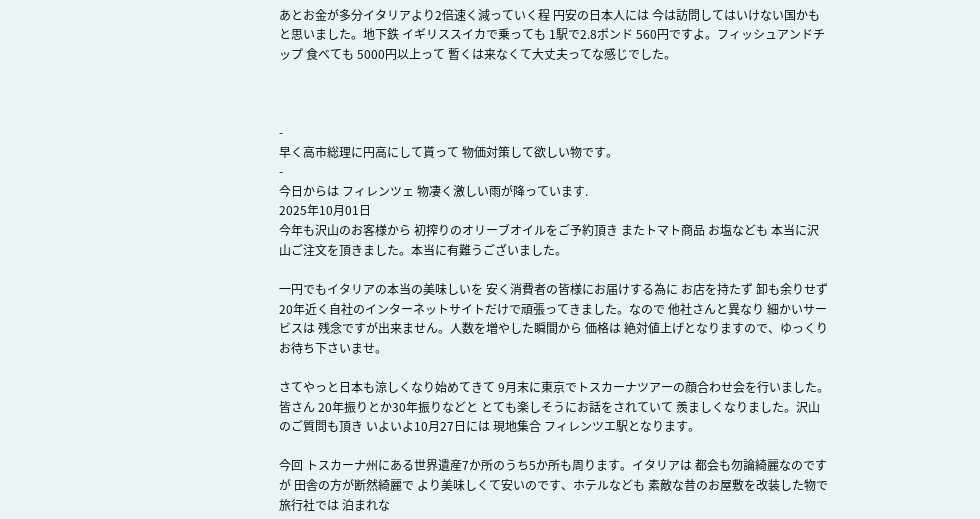あとお金が多分イタリアより2倍速く減っていく程 円安の日本人には 今は訪問してはいけない国かもと思いました。地下鉄 イギリススイカで乗っても 1駅で2.8ポンド 560円ですよ。フィッシュアンドチップ 食べても 5000円以上って 暫くは来なくて大丈夫ってな感じでした。



-
早く高市総理に円高にして貰って 物価対策して欲しい物です。
-
今日からは フィレンツェ 物凄く激しい雨が降っています.
2025年10月01日
今年も沢山のお客様から 初搾りのオリーブオイルをご予約頂き またトマト商品 お塩なども 本当に沢山ご注文を頂きました。本当に有難うございました。

一円でもイタリアの本当の美味しいを 安く消費者の皆様にお届けする為に お店を持たず 卸も余りせず 20年近く自社のインターネットサイトだけで頑張ってきました。なので 他社さんと異なり 細かいサービスは 残念ですが出来ません。人数を増やした瞬間から 価格は 絶対値上げとなりますので、ゆっくりお待ち下さいませ。

さてやっと日本も涼しくなり始めてきて 9月末に東京でトスカーナツアーの顔合わせ会を行いました。皆さん 20年振りとか30年振りなどと とても楽しそうにお話をされていて 羨ましくなりました。沢山のご質問も頂き いよいよ10月27日には 現地集合 フィレンツエ駅となります。

今回 トスカーナ州にある世界遺産7か所のうち5か所も周ります。イタリアは 都会も勿論綺麗なのですが 田舎の方が断然綺麗で より美味しくて安いのです、ホテルなども 素敵な昔のお屋敷を改装した物で 旅行社では 泊まれな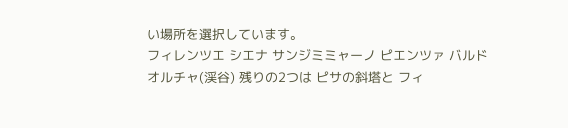い場所を選択しています。
フィレンツエ シエナ サンジミミャーノ ピエンツァ バルドオルチャ(渓谷) 残りの2つは ピサの斜塔と フィ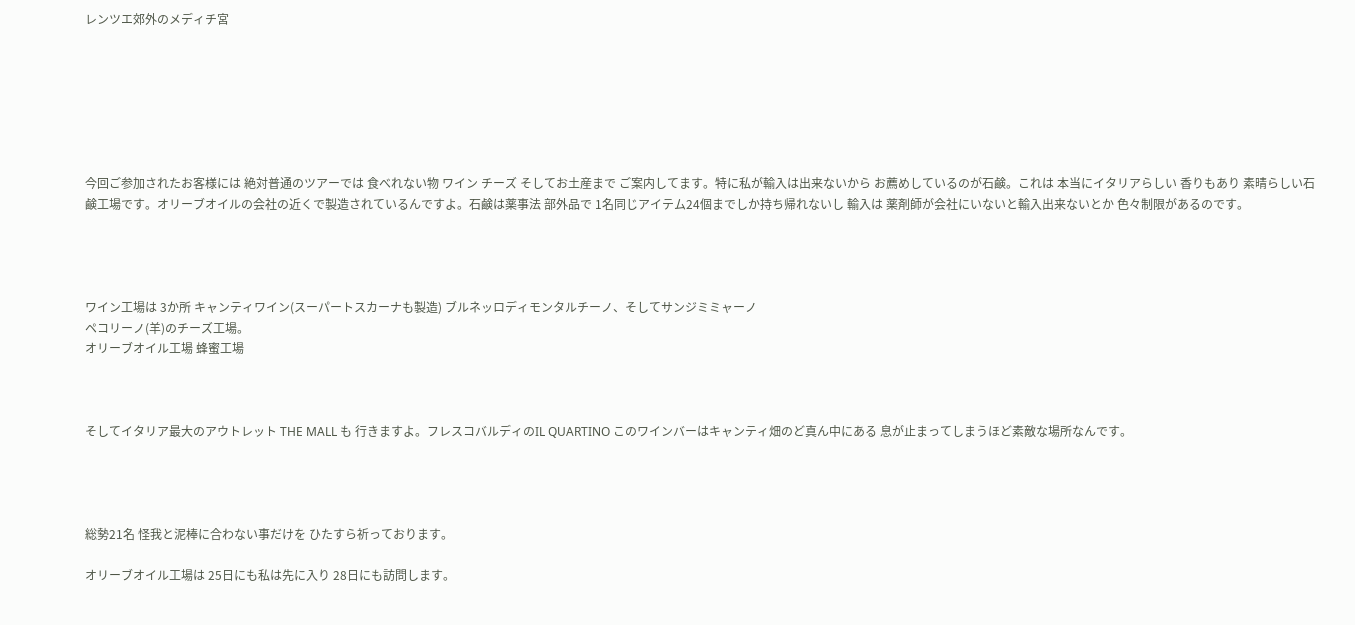レンツエ郊外のメディチ宮







今回ご参加されたお客様には 絶対普通のツアーでは 食べれない物 ワイン チーズ そしてお土産まで ご案内してます。特に私が輸入は出来ないから お薦めしているのが石鹸。これは 本当にイタリアらしい 香りもあり 素晴らしい石鹸工場です。オリーブオイルの会社の近くで製造されているんですよ。石鹸は薬事法 部外品で 1名同じアイテム24個までしか持ち帰れないし 輸入は 薬剤師が会社にいないと輸入出来ないとか 色々制限があるのです。




ワイン工場は 3か所 キャンティワイン(スーパートスカーナも製造) ブルネッロディモンタルチーノ、そしてサンジミミャーノ
ペコリーノ(羊)のチーズ工場。
オリーブオイル工場 蜂蜜工場



そしてイタリア最大のアウトレット THE MALL も 行きますよ。フレスコバルディのIL QUARTINO このワインバーはキャンティ畑のど真ん中にある 息が止まってしまうほど素敵な場所なんです。




総勢21名 怪我と泥棒に合わない事だけを ひたすら祈っております。

オリーブオイル工場は 25日にも私は先に入り 28日にも訪問します。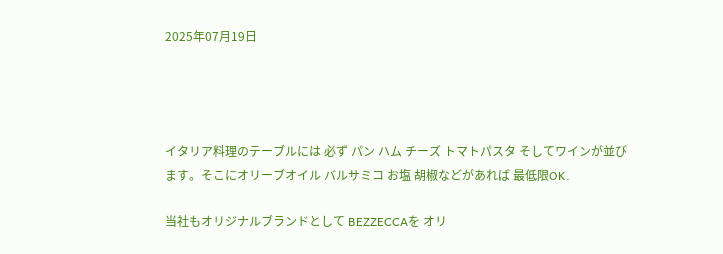2025年07月19日




イタリア料理のテーブルには 必ず パン ハム チーズ トマトパスタ そしてワインが並びます。そこにオリーブオイル バルサミコ お塩 胡椒などがあれば 最低限OK.

当社もオリジナルブランドとして BEZZECCAを オリ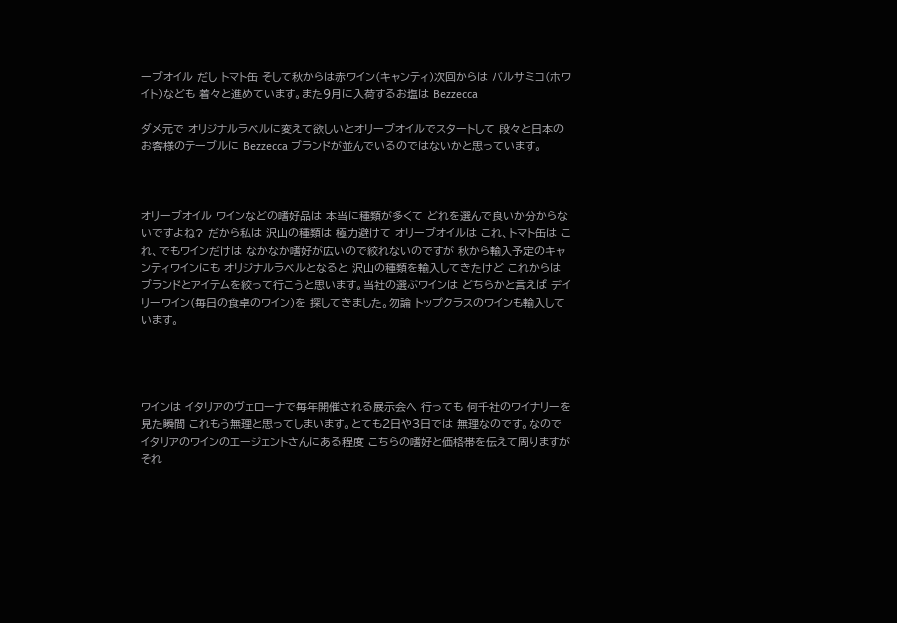ーブオイル だし トマト缶 そして秋からは赤ワイン(キャンティ)次回からは バルサミコ(ホワイト)なども 着々と進めています。また9月に入荷するお塩は Bezzecca

ダメ元で オリジナルラベルに変えて欲しいとオリーブオイルでスタートして 段々と日本のお客様のテーブルに Bezzecca ブランドが並んでいるのではないかと思っています。



オリーブオイル ワインなどの嗜好品は 本当に種類が多くて どれを選んで良いか分からないですよね? だから私は 沢山の種類は 極力避けて オリーブオイルは これ、トマト缶は これ、でもワインだけは なかなか嗜好が広いので絞れないのですが 秋から輸入予定のキャンティワインにも オリジナルラベルとなると 沢山の種類を輸入してきたけど これからは ブランドとアイテムを絞って行こうと思います。当社の選ぶワインは どちらかと言えば デイリーワイン(毎日の食卓のワイン)を 探してきました。勿論 トップクラスのワインも輸入しています。




ワインは イタリアのヴェローナで毎年開催される展示会へ 行っても 何千社のワイナリーを見た瞬間 これもう無理と思ってしまいます。とても2日や3日では 無理なのです。なので イタリアのワインのエージェントさんにある程度 こちらの嗜好と価格帯を伝えて周りますが それ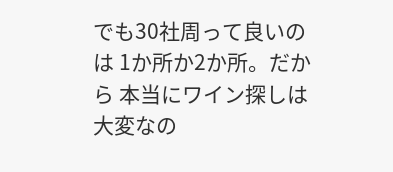でも30社周って良いのは 1か所か2か所。だから 本当にワイン探しは大変なの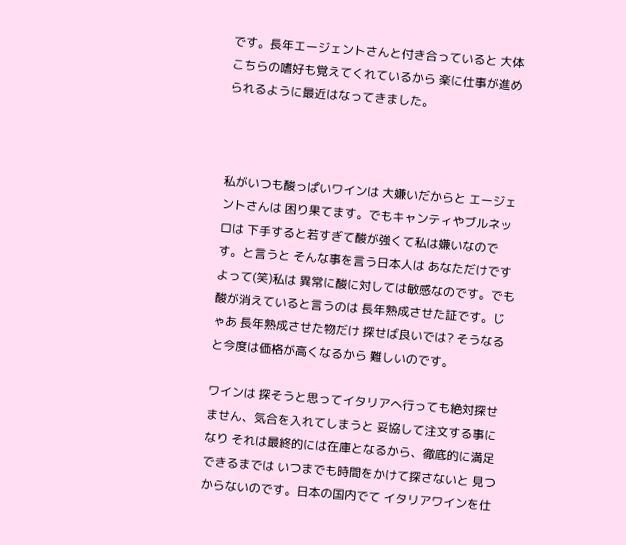です。長年エージェントさんと付き合っていると 大体こちらの嗜好も覚えてくれているから 楽に仕事が進められるように最近はなってきました。



私がいつも酸っぱいワインは 大嫌いだからと エージェントさんは 困り果てます。でもキャンティやブルネッロは 下手すると若すぎて酸が強くて私は嫌いなのです。と言うと そんな事を言う日本人は あなただけですよって(笑)私は 異常に酸に対しては敏感なのです。でも酸が消えていると言うのは 長年熟成させた証です。じゃあ 長年熟成させた物だけ 探せば良いでは? そうなると今度は価格が高くなるから 難しいのです。

ワインは 探そうと思ってイタリアへ行っても絶対探せません、気合を入れてしまうと 妥協して注文する事になり それは最終的には在庫となるから、徹底的に満足できるまでは いつまでも時間をかけて探さないと 見つからないのです。日本の国内でて イタリアワインを仕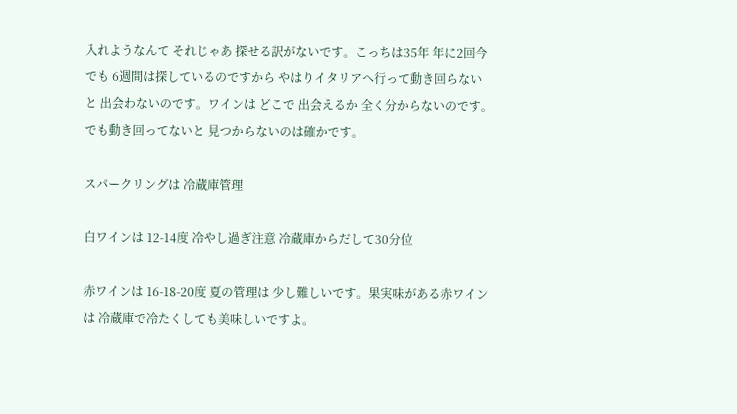入れようなんて それじゃあ 探せる訳がないです。こっちは35年 年に2回今でも 6週間は探しているのですから やはりイタリアへ行って動き回らないと 出会わないのです。ワインは どこで 出会えるか 全く分からないのです。でも動き回ってないと 見つからないのは確かです。

スパークリングは 冷蔵庫管理

白ワインは 12-14度 冷やし過ぎ注意 冷蔵庫からだして30分位

赤ワインは 16-18-20度 夏の管理は 少し難しいです。果実味がある赤ワインは 冷蔵庫で冷たくしても美味しいですよ。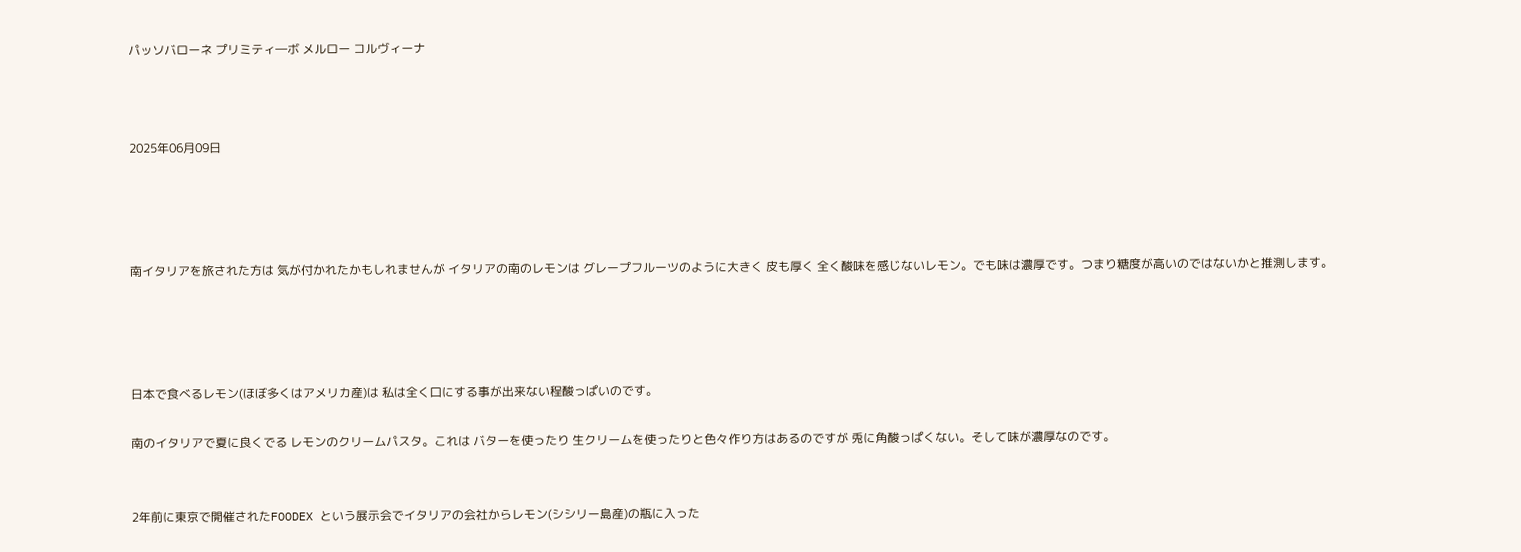パッソバローネ プリミティ―ボ メルロー コルヴィーナ



2025年06月09日




南イタリアを旅された方は 気が付かれたかもしれませんが イタリアの南のレモンは グレープフルーツのように大きく 皮も厚く 全く酸味を感じないレモン。でも味は濃厚です。つまり糖度が高いのではないかと推測します。




日本で食べるレモン(ほぼ多くはアメリカ産)は 私は全く口にする事が出来ない程酸っぱいのです。

南のイタリアで夏に良くでる レモンのクリームパスタ。これは バターを使ったり 生クリームを使ったりと色々作り方はあるのですが 兎に角酸っぱくない。そして味が濃厚なのです。


2年前に東京で開催されたFOODEX という展示会でイタリアの会社からレモン(シシリー島産)の瓶に入った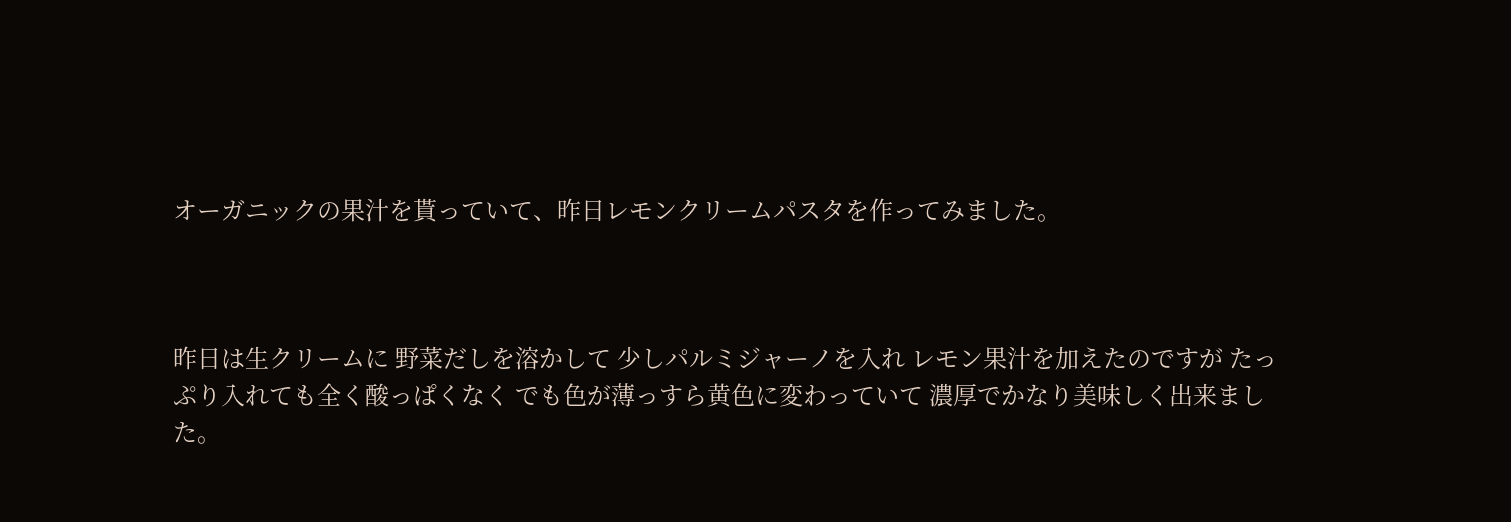オーガニックの果汁を貰っていて、昨日レモンクリームパスタを作ってみました。



昨日は生クリームに 野菜だしを溶かして 少しパルミジャーノを入れ レモン果汁を加えたのですが たっぷり入れても全く酸っぱくなく でも色が薄っすら黄色に変わっていて 濃厚でかなり美味しく出来ました。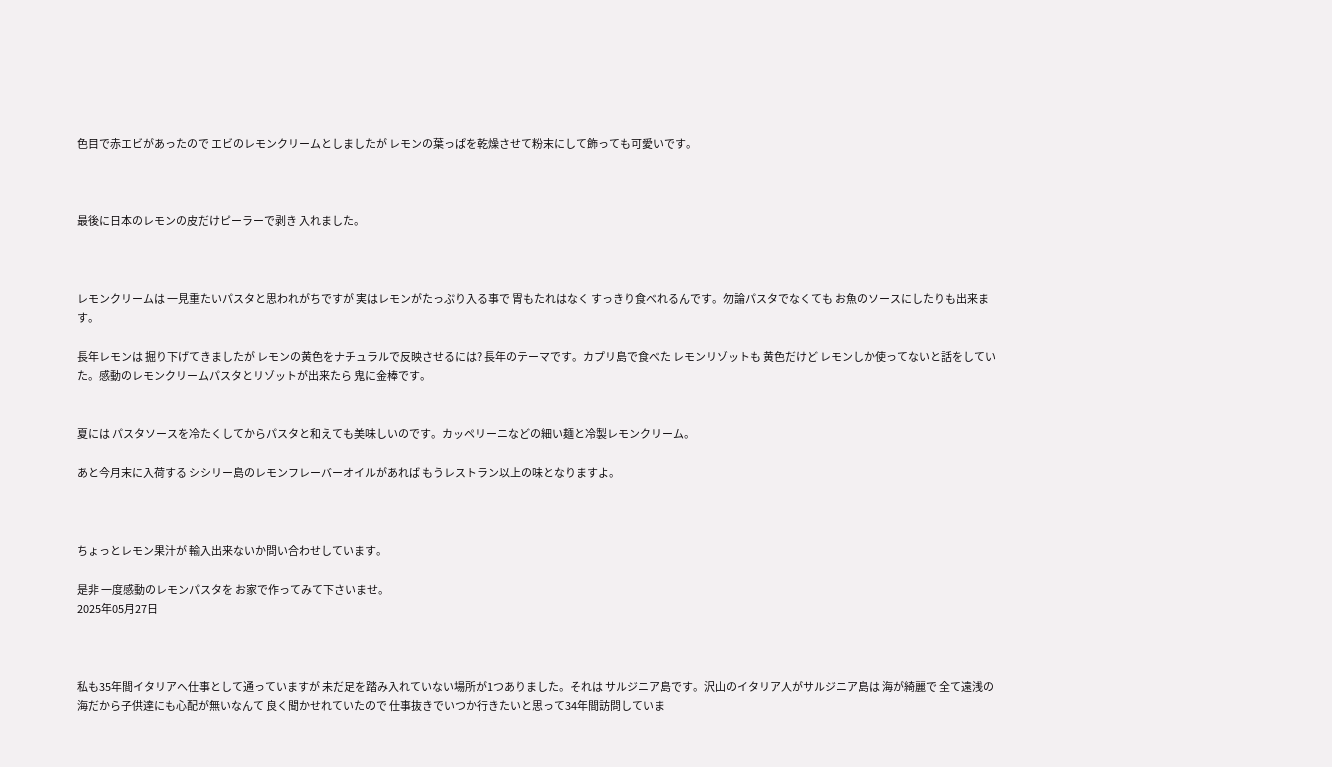色目で赤エビがあったので エビのレモンクリームとしましたが レモンの葉っぱを乾燥させて粉末にして飾っても可愛いです。



最後に日本のレモンの皮だけピーラーで剥き 入れました。



レモンクリームは 一見重たいパスタと思われがちですが 実はレモンがたっぷり入る事で 胃もたれはなく すっきり食べれるんです。勿論パスタでなくても お魚のソースにしたりも出来ます。

長年レモンは 掘り下げてきましたが レモンの黄色をナチュラルで反映させるには? 長年のテーマです。カプリ島で食べた レモンリゾットも 黄色だけど レモンしか使ってないと話をしていた。感動のレモンクリームパスタとリゾットが出来たら 鬼に金棒です。


夏には パスタソースを冷たくしてからパスタと和えても美味しいのです。カッペリーニなどの細い麺と冷製レモンクリーム。

あと今月末に入荷する シシリー島のレモンフレーバーオイルがあれば もうレストラン以上の味となりますよ。



ちょっとレモン果汁が 輸入出来ないか問い合わせしています。

是非 一度感動のレモンパスタを お家で作ってみて下さいませ。
2025年05月27日



私も35年間イタリアへ仕事として通っていますが 未だ足を踏み入れていない場所が1つありました。それは サルジニア島です。沢山のイタリア人がサルジニア島は 海が綺麗で 全て遠浅の海だから子供達にも心配が無いなんて 良く聞かせれていたので 仕事抜きでいつか行きたいと思って34年間訪問していま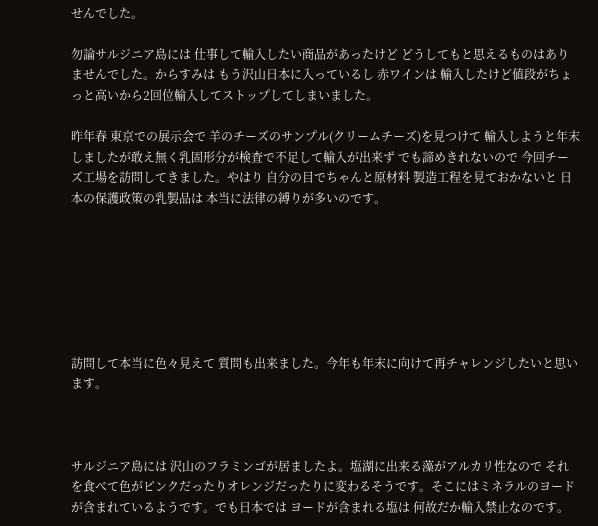せんでした。

勿論サルジニア島には 仕事して輸入したい商品があったけど どうしてもと思えるものはありませんでした。からすみは もう沢山日本に入っているし 赤ワインは 輸入したけど値段がちょっと高いから2回位輸入してストップしてしまいました。

昨年春 東京での展示会で 羊のチーズのサンプル(クリームチーズ)を見つけて 輸入しようと年末しましたが敢え無く乳固形分が検査で不足して輸入が出来ず でも諦めきれないので 今回チーズ工場を訪問してきました。やはり 自分の目でちゃんと原材料 製造工程を見ておかないと 日本の保護政策の乳製品は 本当に法律の縛りが多いのです。







訪問して本当に色々見えて 質問も出来ました。今年も年末に向けて再チャレンジしたいと思います。



サルジニア島には 沢山のフラミンゴが居ましたよ。塩湖に出来る藻がアルカリ性なので それを食べて色がピンクだったりオレンジだったりに変わるそうです。そこにはミネラルのヨードが含まれているようです。でも日本では ヨードが含まれる塩は 何故だか輸入禁止なのです。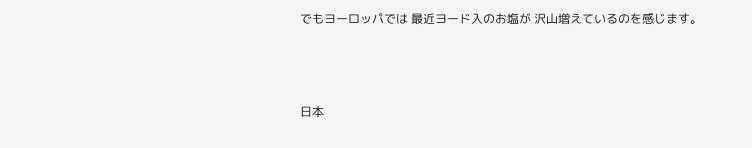でもヨーロッパでは 最近ヨード入のお塩が 沢山増えているのを感じます。



日本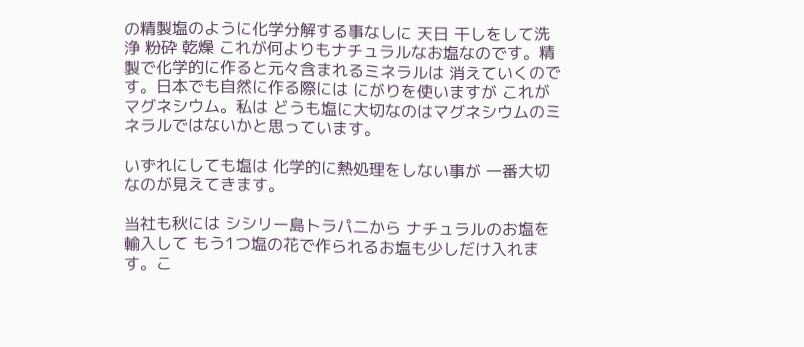の精製塩のように化学分解する事なしに 天日 干しをして洗浄 粉砕 乾燥 これが何よりもナチュラルなお塩なのです。精製で化学的に作ると元々含まれるミネラルは 消えていくのです。日本でも自然に作る際には にがりを使いますが これがマグネシウム。私は どうも塩に大切なのはマグネシウムのミネラルではないかと思っています。

いずれにしても塩は 化学的に熱処理をしない事が 一番大切なのが見えてきます。

当社も秋には シシリー島トラパ二から ナチュラルのお塩を輸入して もう1つ塩の花で作られるお塩も少しだけ入れます。こ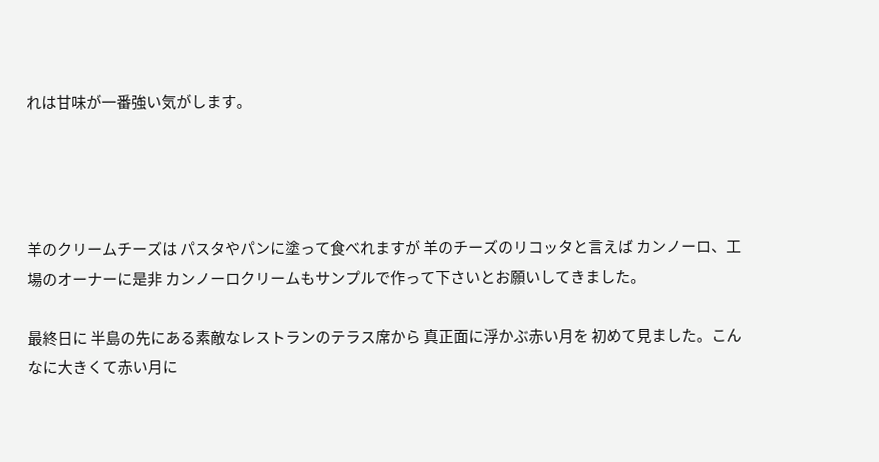れは甘味が一番強い気がします。




羊のクリームチーズは パスタやパンに塗って食べれますが 羊のチーズのリコッタと言えば カンノーロ、工場のオーナーに是非 カンノーロクリームもサンプルで作って下さいとお願いしてきました。

最終日に 半島の先にある素敵なレストランのテラス席から 真正面に浮かぶ赤い月を 初めて見ました。こんなに大きくて赤い月に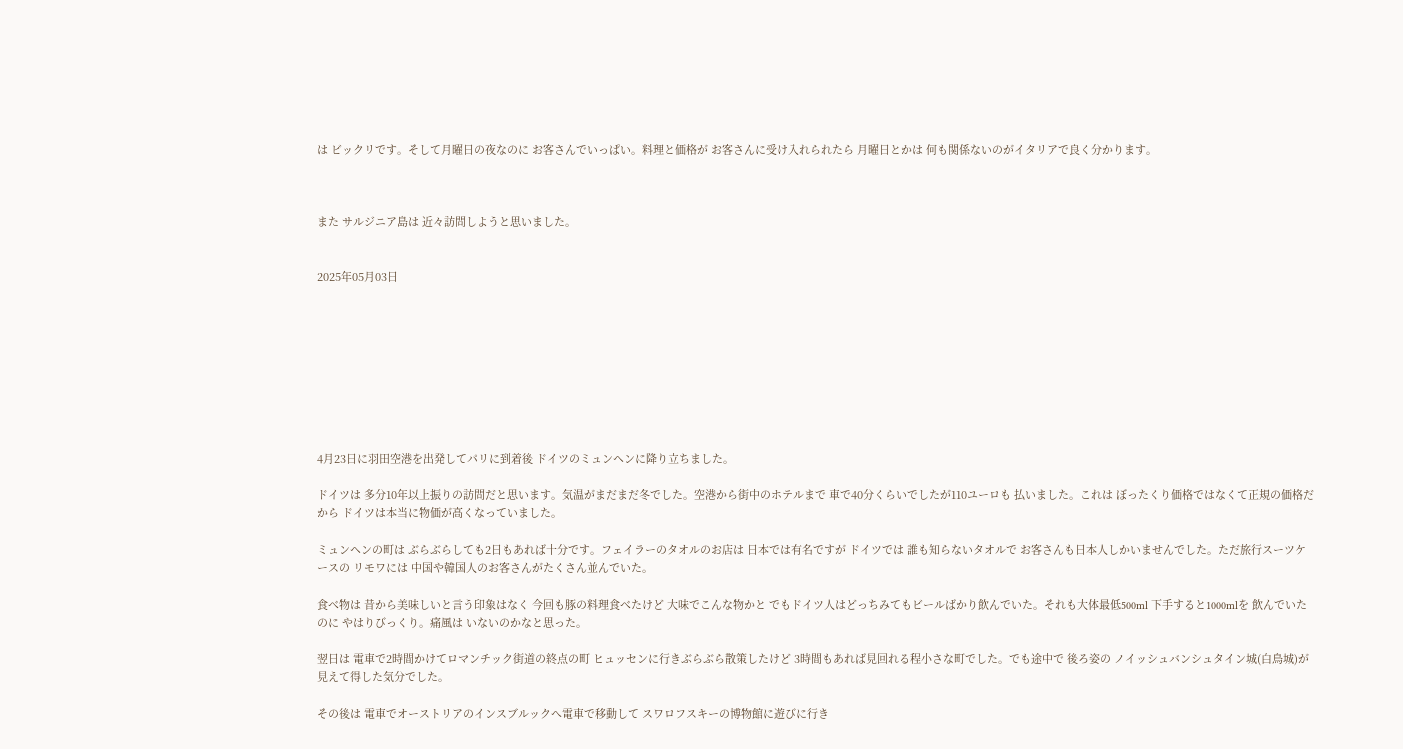は ビックリです。そして月曜日の夜なのに お客さんでいっぱい。料理と価格が お客さんに受け入れられたら 月曜日とかは 何も関係ないのがイタリアで良く分かります。



また サルジニア島は 近々訪問しようと思いました。


2025年05月03日









4月23日に羽田空港を出発してパリに到着後 ドイツのミュンヘンに降り立ちました。

ドイツは 多分10年以上振りの訪問だと思います。気温がまだまだ冬でした。空港から街中のホテルまで 車で40分くらいでしたが110ユーロも 払いました。これは ぼったくり価格ではなくて正規の価格だから ドイツは本当に物価が高くなっていました。

ミュンヘンの町は ぶらぶらしても2日もあれば十分です。フェイラーのタオルのお店は 日本では有名ですが ドイツでは 誰も知らないタオルで お客さんも日本人しかいませんでした。ただ旅行スーツケースの リモワには 中国や韓国人のお客さんがたくさん並んでいた。

食べ物は 昔から美味しいと言う印象はなく 今回も豚の料理食べたけど 大味でこんな物かと でもドイツ人はどっちみてもビールばかり飲んでいた。それも大体最低500ml 下手すると1000mlを 飲んでいたのに やはりびっくり。痛風は いないのかなと思った。

翌日は 電車で2時間かけてロマンチック街道の終点の町 ヒュッセンに行きぶらぶら散策したけど 3時間もあれば見回れる程小さな町でした。でも途中で 後ろ姿の ノイッシュバンシュタイン城(白鳥城)が見えて得した気分でした。

その後は 電車でオーストリアのインスブルックへ電車で移動して スワロフスキーの博物館に遊びに行き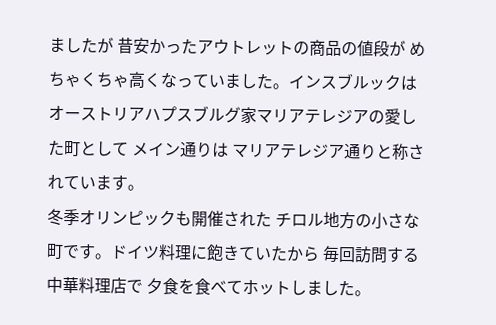ましたが 昔安かったアウトレットの商品の値段が めちゃくちゃ高くなっていました。インスブルックは オーストリアハプスブルグ家マリアテレジアの愛した町として メイン通りは マリアテレジア通りと称されています。
冬季オリンピックも開催された チロル地方の小さな町です。ドイツ料理に飽きていたから 毎回訪問する 中華料理店で 夕食を食べてホットしました。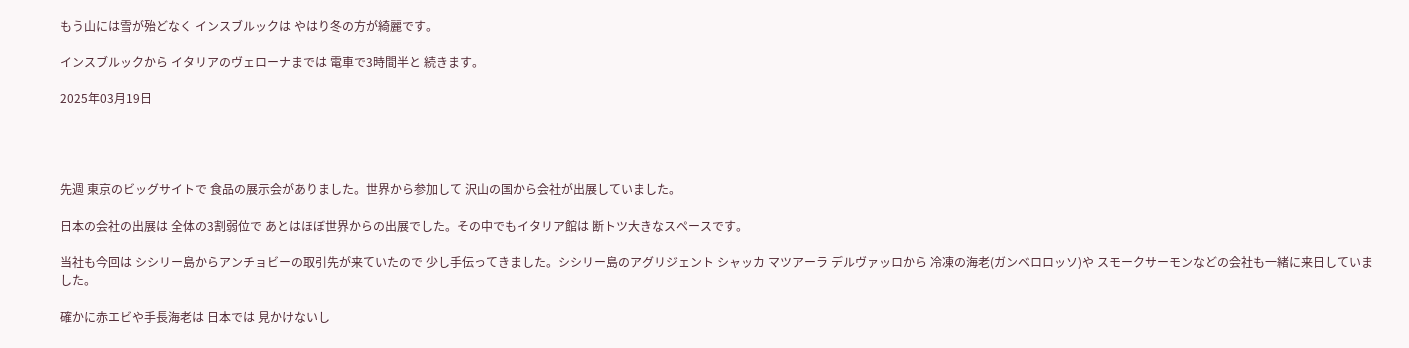もう山には雪が殆どなく インスブルックは やはり冬の方が綺麗です。

インスブルックから イタリアのヴェローナまでは 電車で3時間半と 続きます。

2025年03月19日




先週 東京のビッグサイトで 食品の展示会がありました。世界から参加して 沢山の国から会社が出展していました。

日本の会社の出展は 全体の3割弱位で あとはほぼ世界からの出展でした。その中でもイタリア館は 断トツ大きなスペースです。

当社も今回は シシリー島からアンチョビーの取引先が来ていたので 少し手伝ってきました。シシリー島のアグリジェント シャッカ マツアーラ デルヴァッロから 冷凍の海老(ガンベロロッソ)や スモークサーモンなどの会社も一緒に来日していました。

確かに赤エビや手長海老は 日本では 見かけないし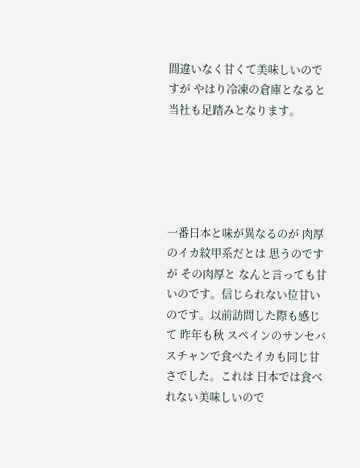間違いなく甘くて美味しいのですが やはり冷凍の倉庫となると当社も足踏みとなります。





一番日本と味が異なるのが 肉厚のイカ紋甲系だとは 思うのですが その肉厚と なんと言っても甘いのです。信じられない位甘いのです。以前訪問した際も感じて 昨年も秋 スペインのサンセバスチャンで食べたイカも同じ甘さでした。これは 日本では食べれない美味しいので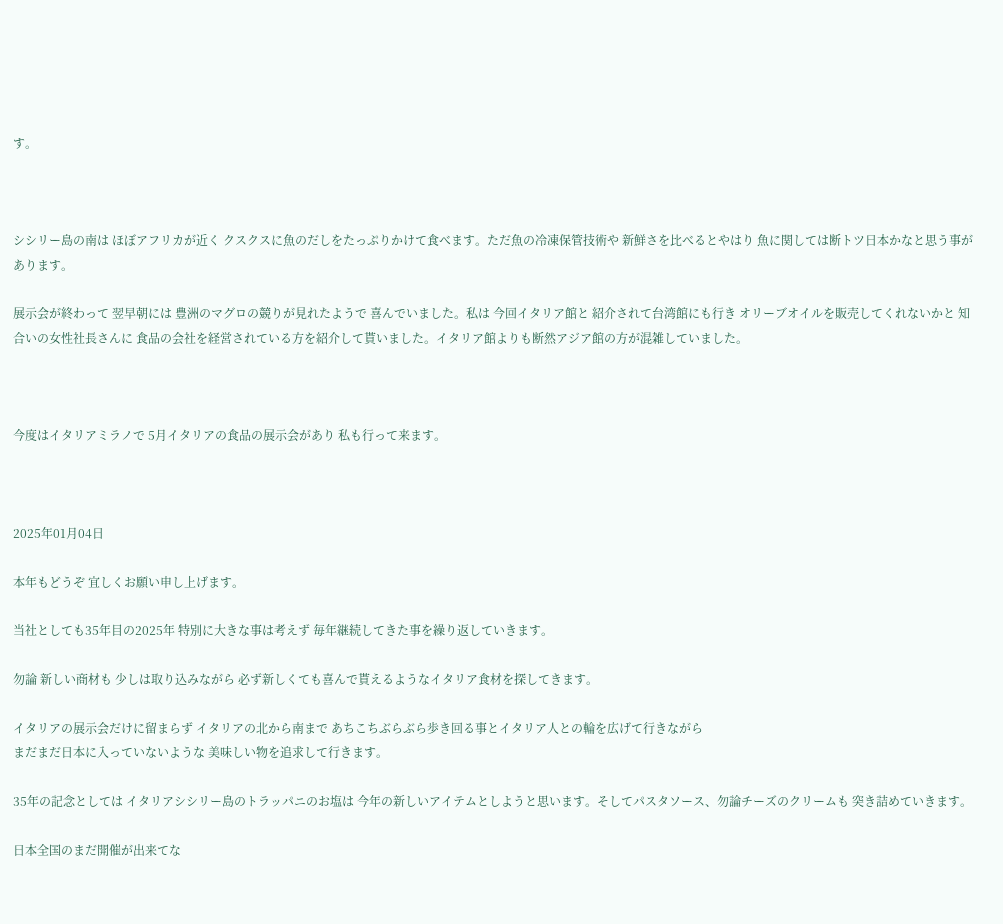す。



シシリー島の南は ほぼアフリカが近く クスクスに魚のだしをたっぷりかけて食べます。ただ魚の冷凍保管技術や 新鮮さを比べるとやはり 魚に関しては断トツ日本かなと思う事があります。

展示会が終わって 翌早朝には 豊洲のマグロの競りが見れたようで 喜んでいました。私は 今回イタリア館と 紹介されて台湾館にも行き オリーブオイルを販売してくれないかと 知合いの女性社長さんに 食品の会社を経営されている方を紹介して貰いました。イタリア館よりも断然アジア館の方が混雑していました。



今度はイタリアミラノで 5月イタリアの食品の展示会があり 私も行って来ます。



2025年01月04日

本年もどうぞ 宜しくお願い申し上げます。

当社としても35年目の2025年 特別に大きな事は考えず 毎年継続してきた事を繰り返していきます。

勿論 新しい商材も 少しは取り込みながら 必ず新しくても喜んで貰えるようなイタリア食材を探してきます。

イタリアの展示会だけに留まらず イタリアの北から南まで あちこちぶらぶら歩き回る事とイタリア人との輪を広げて行きながら
まだまだ日本に入っていないような 美味しい物を追求して行きます。

35年の記念としては イタリアシシリー島のトラッパニのお塩は 今年の新しいアイテムとしようと思います。そしてパスタソース、勿論チーズのクリームも 突き詰めていきます。

日本全国のまだ開催が出来てな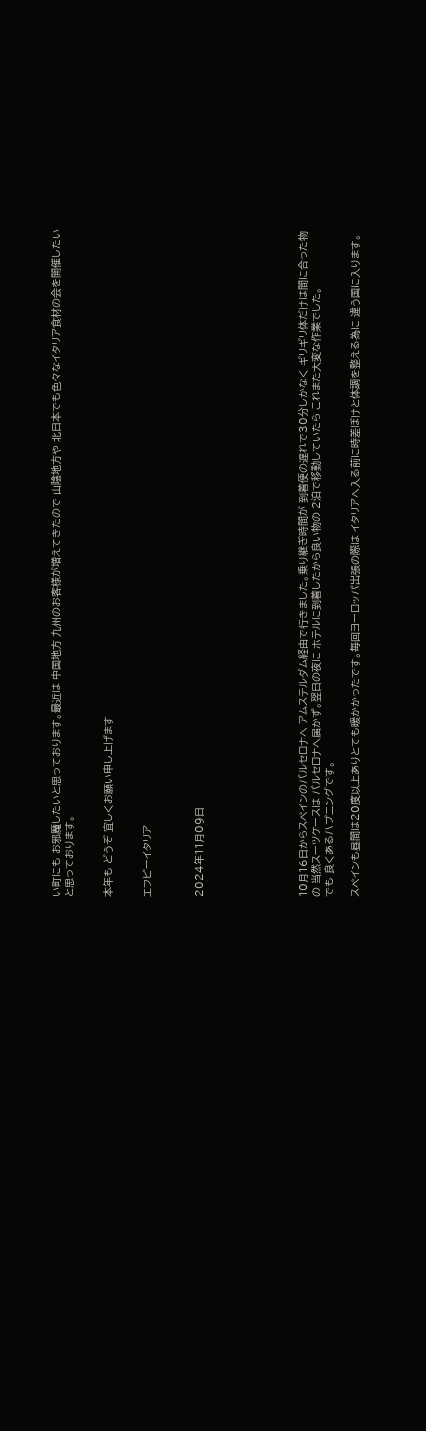い町にも お邪魔したいと思っております。最近は 中国地方 九州のお客様が増えてきたので 山陰地方や 北日本でも色々なイタリア食材の会を開催したいと思っております。


本年も どうぞ 宜しくお願い申し上げます


エフピーイタリア



2024年11月09日







10月16日からスペインのバルセロナへ アムステルダム経由で行きました。乗り継ぎ時間が 到着便の遅れで30分しかなく ギリギリ体だけは間に合った物の 当然スーツケースは バルセロナへ届かず。翌日の夜に ホテルに到着したから良い物の 2泊で移動していたら これまた大変な作業でした。
でも 良くあるハプニングです。

スペインも昼間は20度以上ありとても暖かかったです。毎回ヨーロッパ出張の際は イタリアへ入る前に時差ぼけと体調を整える為に 違う国に入ります。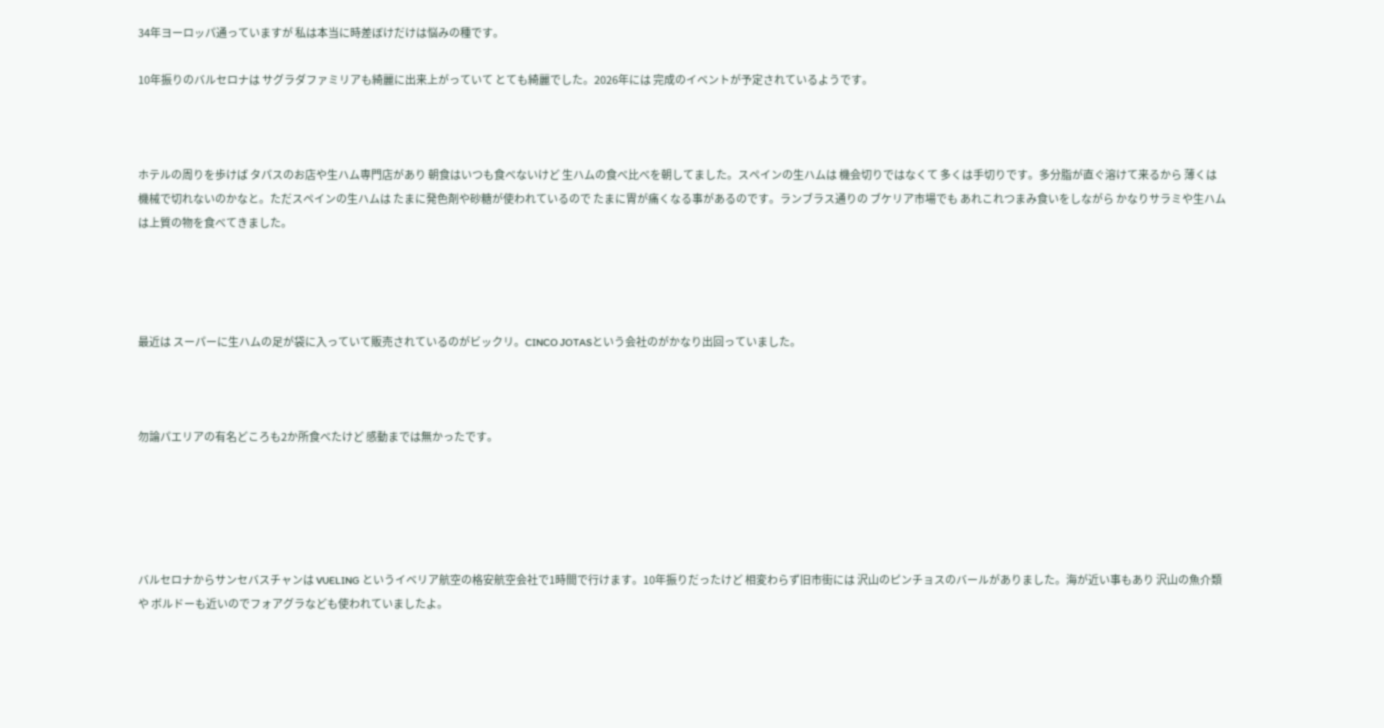34年ヨーロッパ通っていますが 私は本当に時差ぼけだけは悩みの種です。

10年振りのバルセロナは サグラダファミリアも綺麗に出来上がっていて とても綺麗でした。2026年には 完成のイベントが予定されているようです。



ホテルの周りを歩けば タパスのお店や生ハム専門店があり 朝食はいつも食べないけど 生ハムの食べ比べを朝してました。スペインの生ハムは 機会切りではなくて 多くは手切りです。多分脂が直ぐ溶けて来るから 薄くは機械で切れないのかなと。ただスペインの生ハムは たまに発色剤や砂糖が使われているので たまに胃が痛くなる事があるのです。ランブラス通りの ブケリア市場でも あれこれつまみ食いをしながら かなりサラミや生ハムは上質の物を食べてきました。




最近は スーパーに生ハムの足が袋に入っていて販売されているのがビックリ。CINCO JOTASという会社のがかなり出回っていました。



勿論パエリアの有名どころも2か所食べたけど 感動までは無かったです。





バルセロナからサンセバスチャンは VUELING というイベリア航空の格安航空会社で1時間で行けます。10年振りだったけど 相変わらず旧市街には 沢山のピンチョスのバールがありました。海が近い事もあり 沢山の魚介類や ボルドーも近いのでフォアグラなども使われていましたよ。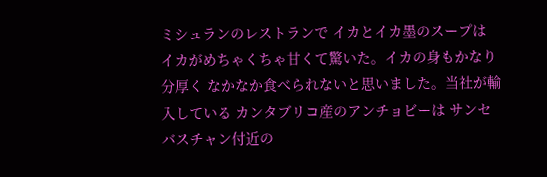ミシュランのレストランで イカとイカ墨のスープは イカがめちゃくちゃ甘くて驚いた。イカの身もかなり分厚く なかなか食べられないと思いました。当社が輸入している カンタブリコ産のアンチョビーは サンセバスチャン付近の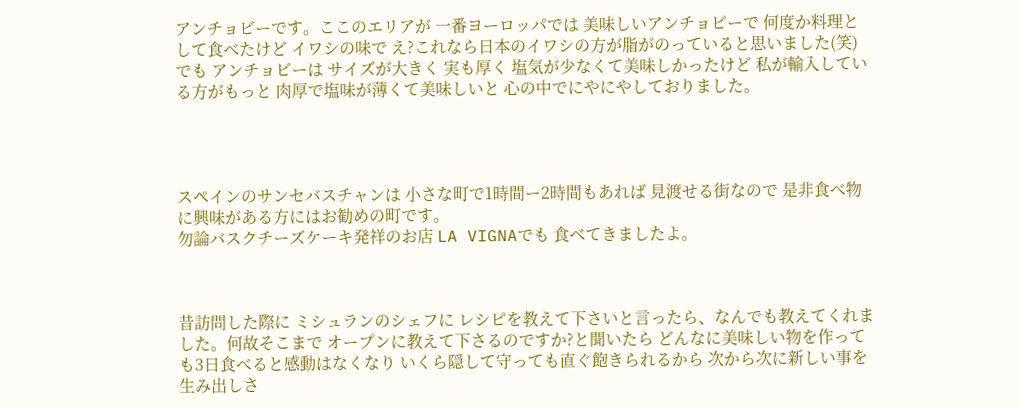アンチョビーです。ここのエリアが 一番ヨーロッパでは 美味しいアンチョビーで 何度か料理として食べたけど イワシの味で え?これなら日本のイワシの方が脂がのっていると思いました(笑)でも アンチョビーは サイズが大きく 実も厚く 塩気が少なくて美味しかったけど 私が輸入している方がもっと 肉厚で塩味が薄くて美味しいと 心の中でにやにやしておりました。




スペインのサンセバスチャンは 小さな町で1時間ー2時間もあれば 見渡せる街なので 是非食べ物に興味がある方にはお勧めの町です。
勿論バスクチーズケーキ発祥のお店 LA VIGNAでも 食べてきましたよ。



昔訪問した際に ミシュランのシェフに レシピを教えて下さいと言ったら、なんでも教えてくれました。何故そこまで オープンに教えて下さるのですか?と聞いたら どんなに美味しい物を作っても3日食べると感動はなくなり いくら隠して守っても直ぐ飽きられるから 次から次に新しい事を生み出しさ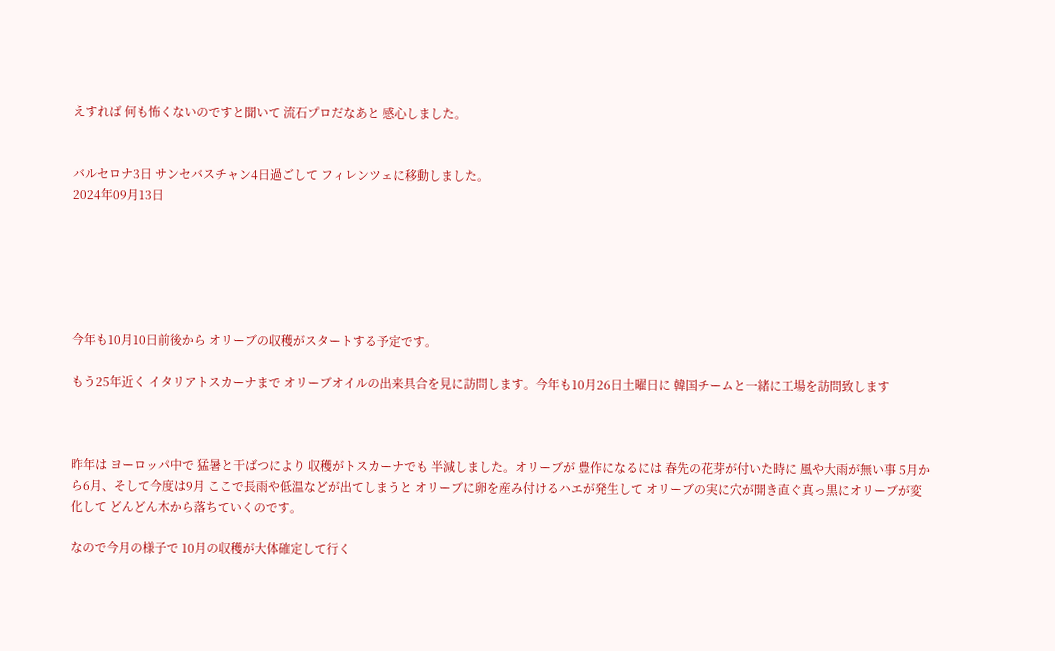えすれば 何も怖くないのですと聞いて 流石プロだなあと 感心しました。


バルセロナ3日 サンセバスチャン4日過ごして フィレンツェに移動しました。
2024年09月13日






今年も10月10日前後から オリーブの収穫がスタートする予定です。

もう25年近く イタリアトスカーナまで オリーブオイルの出来具合を見に訪問します。今年も10月26日土曜日に 韓国チームと一緒に工場を訪問致します



昨年は ヨーロッパ中で 猛暑と干ばつにより 収穫がトスカーナでも 半減しました。オリーブが 豊作になるには 春先の花芽が付いた時に 風や大雨が無い事 5月から6月、そして今度は9月 ここで長雨や低温などが出てしまうと オリーブに卵を産み付けるハエが発生して オリーブの実に穴が開き直ぐ真っ黒にオリーブが変化して どんどん木から落ちていくのです。

なので今月の様子で 10月の収穫が大体確定して行く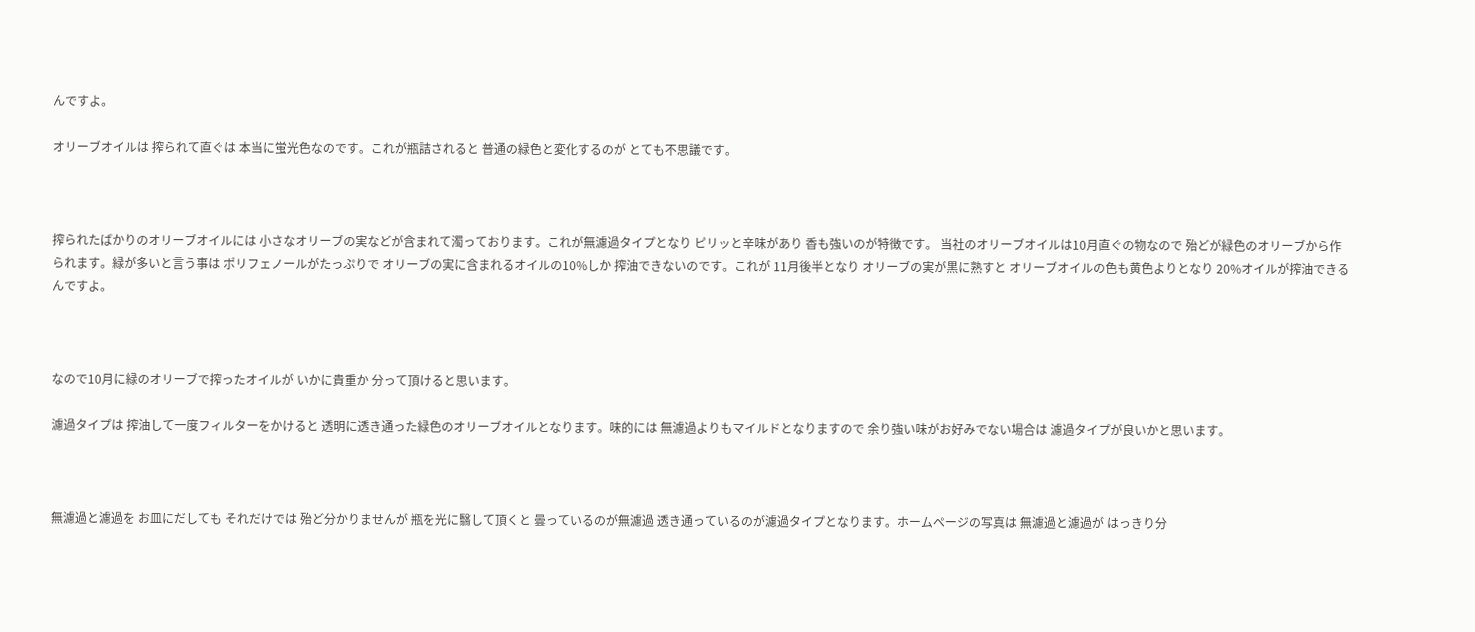んですよ。

オリーブオイルは 搾られて直ぐは 本当に蛍光色なのです。これが瓶詰されると 普通の緑色と変化するのが とても不思議です。



搾られたばかりのオリーブオイルには 小さなオリーブの実などが含まれて濁っております。これが無濾過タイプとなり ピリッと辛味があり 香も強いのが特徴です。 当社のオリーブオイルは10月直ぐの物なので 殆どが緑色のオリーブから作られます。緑が多いと言う事は ポリフェノールがたっぷりで オリーブの実に含まれるオイルの10%しか 搾油できないのです。これが 11月後半となり オリーブの実が黒に熟すと オリーブオイルの色も黄色よりとなり 20%オイルが搾油できるんですよ。



なので10月に緑のオリーブで搾ったオイルが いかに貴重か 分って頂けると思います。

濾過タイプは 搾油して一度フィルターをかけると 透明に透き通った緑色のオリーブオイルとなります。味的には 無濾過よりもマイルドとなりますので 余り強い味がお好みでない場合は 濾過タイプが良いかと思います。



無濾過と濾過を お皿にだしても それだけでは 殆ど分かりませんが 瓶を光に翳して頂くと 曇っているのが無濾過 透き通っているのが濾過タイプとなります。ホームページの写真は 無濾過と濾過が はっきり分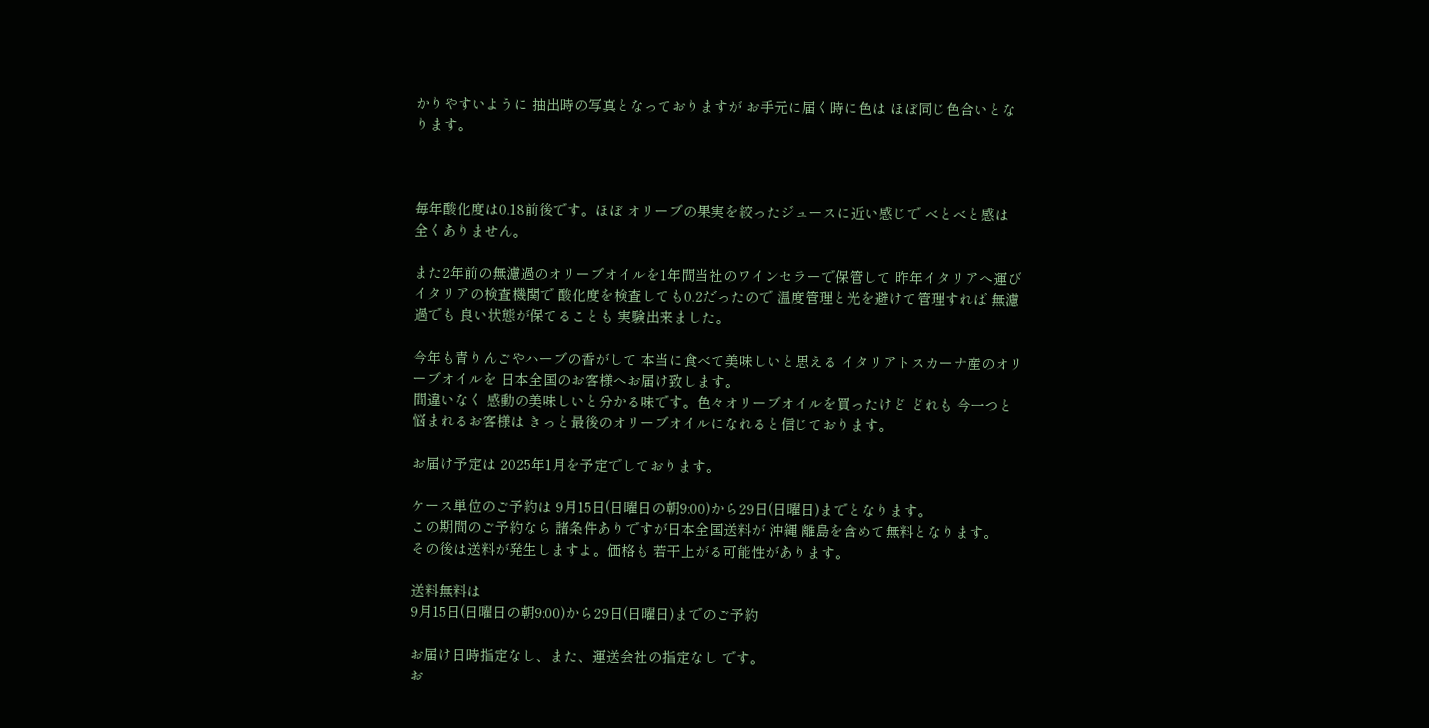かりやすいように 抽出時の写真となっておりますが お手元に届く時に色は ほぼ同じ色合いとなります。



毎年酸化度は0.18前後です。ほぼ オリーブの果実を絞ったジュースに近い感じで べとべと感は 全くありません。

また2年前の無濾過のオリーブオイルを1年間当社のワインセラーで保管して 昨年イタリアへ運びイタリアの検査機関で 酸化度を検査しても0.2だったので 温度管理と光を避けて管理すれば 無濾過でも 良い状態が保てることも 実験出来ました。

今年も青りんごやハーブの香がして 本当に食べて美味しいと思える イタリアトスカーナ産のオリーブオイルを 日本全国のお客様へお届け致します。
間違いなく 感動の美味しいと分かる味です。色々オリーブオイルを買ったけど どれも 今一つと悩まれるお客様は きっと最後のオリーブオイルになれると信じております。

お届け予定は 2025年1月を予定でしております。

ケース単位のご予約は 9月15日(日曜日の朝9:00)から29日(日曜日)までとなります。
この期間のご予約なら 諸条件ありですが日本全国送料が 沖縄 離島を含めて無料となります。
その後は送料が発生しますよ。価格も 若干上がる可能性があります。

送料無料は
9月15日(日曜日の朝9:00)から29日(日曜日)までのご予約

お届け日時指定なし、また、運送会社の指定なし です。
お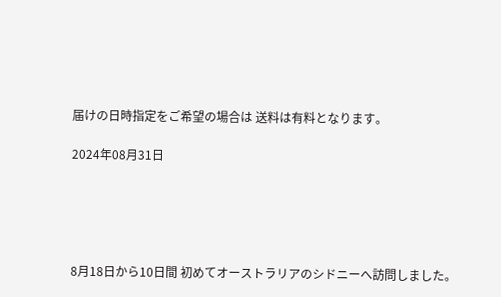届けの日時指定をご希望の場合は 送料は有料となります。

2024年08月31日





8月18日から10日間 初めてオーストラリアのシドニーへ訪問しました。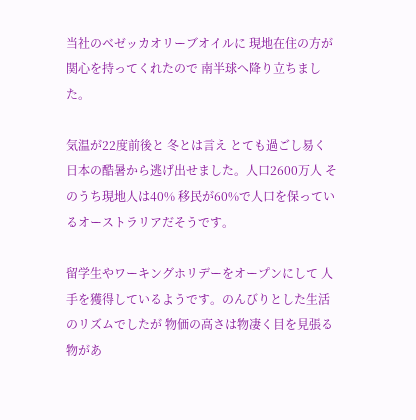当社のベゼッカオリーブオイルに 現地在住の方が関心を持ってくれたので 南半球へ降り立ちました。

気温が22度前後と 冬とは言え とても過ごし易く 日本の酷暑から逃げ出せました。人口2600万人 そのうち現地人は40% 移民が60%で人口を保っているオーストラリアだそうです。

留学生やワーキングホリデーをオープンにして 人手を獲得しているようです。のんびりとした生活のリズムでしたが 物価の高さは物凄く目を見張る物があ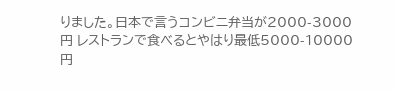りました。日本で言うコンビニ弁当が2000-3000円 レストランで食べるとやはり最低5000-10000円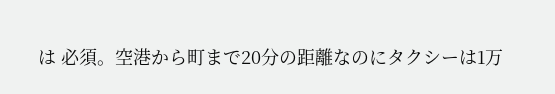は 必須。空港から町まで20分の距離なのにタクシーは1万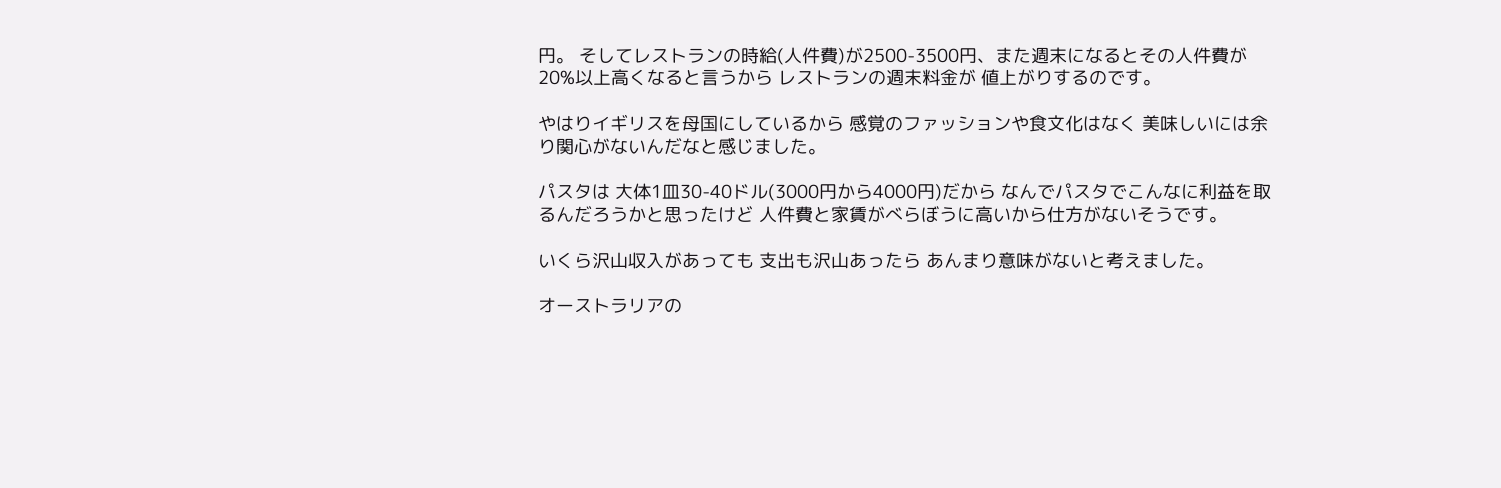円。 そしてレストランの時給(人件費)が2500-3500円、また週末になるとその人件費が 20%以上高くなると言うから レストランの週末料金が 値上がりするのです。

やはりイギリスを母国にしているから 感覚のファッションや食文化はなく 美味しいには余り関心がないんだなと感じました。

パスタは 大体1皿30-40ドル(3000円から4000円)だから なんでパスタでこんなに利益を取るんだろうかと思ったけど 人件費と家賃がべらぼうに高いから仕方がないそうです。

いくら沢山収入があっても 支出も沢山あったら あんまり意味がないと考えました。

オーストラリアの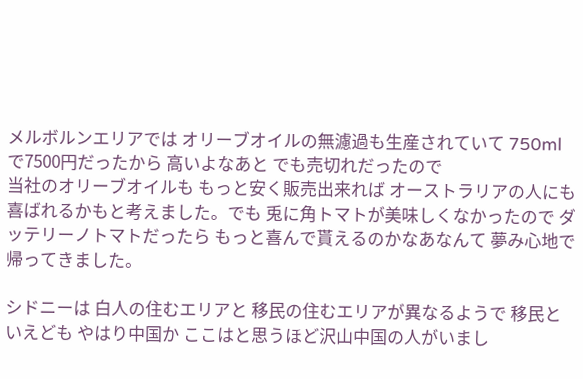メルボルンエリアでは オリーブオイルの無濾過も生産されていて 750mlで7500円だったから 高いよなあと でも売切れだったので
当社のオリーブオイルも もっと安く販売出来れば オーストラリアの人にも喜ばれるかもと考えました。でも 兎に角トマトが美味しくなかったので ダッテリーノトマトだったら もっと喜んで貰えるのかなあなんて 夢み心地で帰ってきました。

シドニーは 白人の住むエリアと 移民の住むエリアが異なるようで 移民といえども やはり中国か ここはと思うほど沢山中国の人がいまし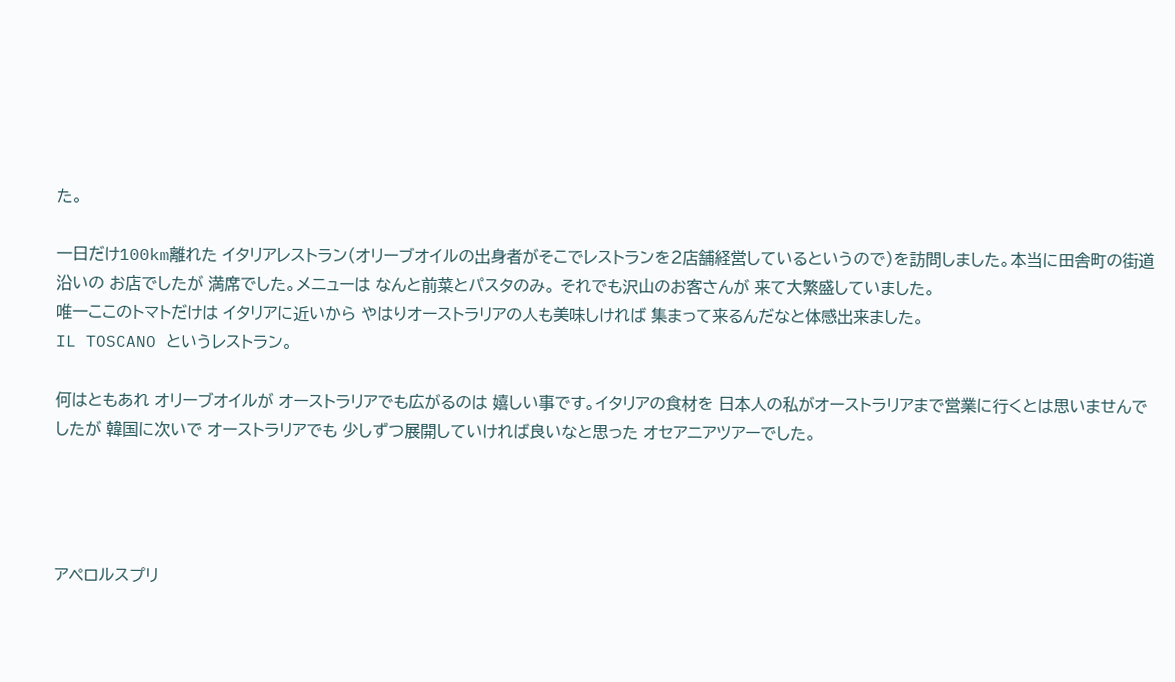た。

一日だけ100km離れた イタリアレストラン(オリーブオイルの出身者がそこでレストランを2店舗経営しているというので)を訪問しました。本当に田舎町の街道沿いの お店でしたが 満席でした。メニューは なんと前菜とパスタのみ。 それでも沢山のお客さんが 来て大繁盛していました。
唯一ここのトマトだけは イタリアに近いから やはりオーストラリアの人も美味しければ 集まって来るんだなと体感出来ました。
IL TOSCANO というレストラン。

何はともあれ オリーブオイルが オーストラリアでも広がるのは 嬉しい事です。イタリアの食材を 日本人の私がオーストラリアまで営業に行くとは思いませんでしたが 韓国に次いで オーストラリアでも 少しずつ展開していければ良いなと思った オセアニアツアーでした。




アペロルスプリ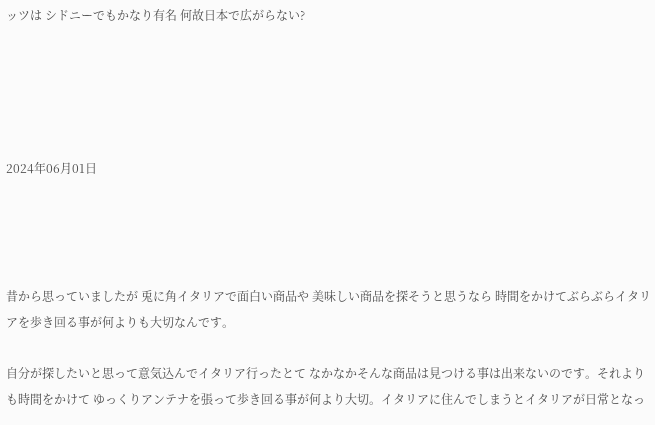ッツは シドニーでもかなり有名 何故日本で広がらない?





2024年06月01日




昔から思っていましたが 兎に角イタリアで面白い商品や 美味しい商品を探そうと思うなら 時間をかけてぶらぶらイタリアを歩き回る事が何よりも大切なんです。

自分が探したいと思って意気込んでイタリア行ったとて なかなかそんな商品は見つける事は出来ないのです。それよりも時間をかけて ゆっくりアンテナを張って歩き回る事が何より大切。イタリアに住んでしまうとイタリアが日常となっ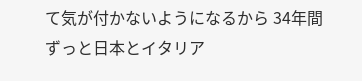て気が付かないようになるから 34年間ずっと日本とイタリア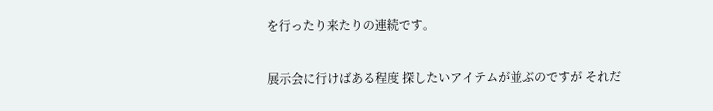を行ったり来たりの連続です。

展示会に行けばある程度 探したいアイテムが並ぶのですが それだ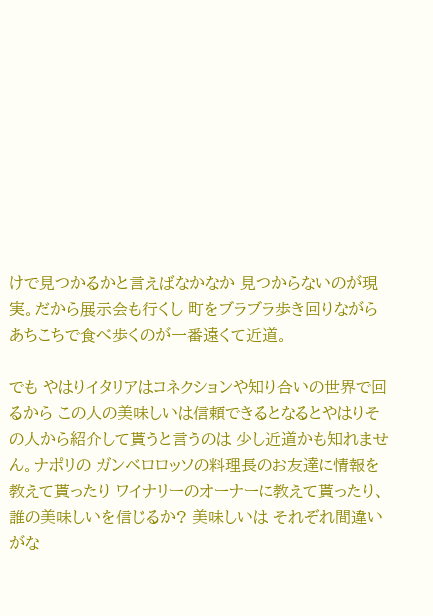けで見つかるかと言えばなかなか 見つからないのが現実。だから展示会も行くし 町をブラブラ歩き回りながら あちこちで食べ歩くのが一番遠くて近道。

でも やはりイタリアはコネクションや知り合いの世界で回るから この人の美味しいは信頼できるとなるとやはりその人から紹介して貰うと言うのは 少し近道かも知れません。ナポリの ガンベロロッソの料理長のお友達に情報を教えて貰ったり ワイナリーのオーナーに教えて貰ったり、誰の美味しいを信じるか? 美味しいは それぞれ間違いがな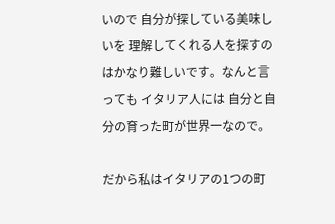いので 自分が探している美味しいを 理解してくれる人を探すのはかなり難しいです。なんと言っても イタリア人には 自分と自分の育った町が世界一なので。

だから私はイタリアの1つの町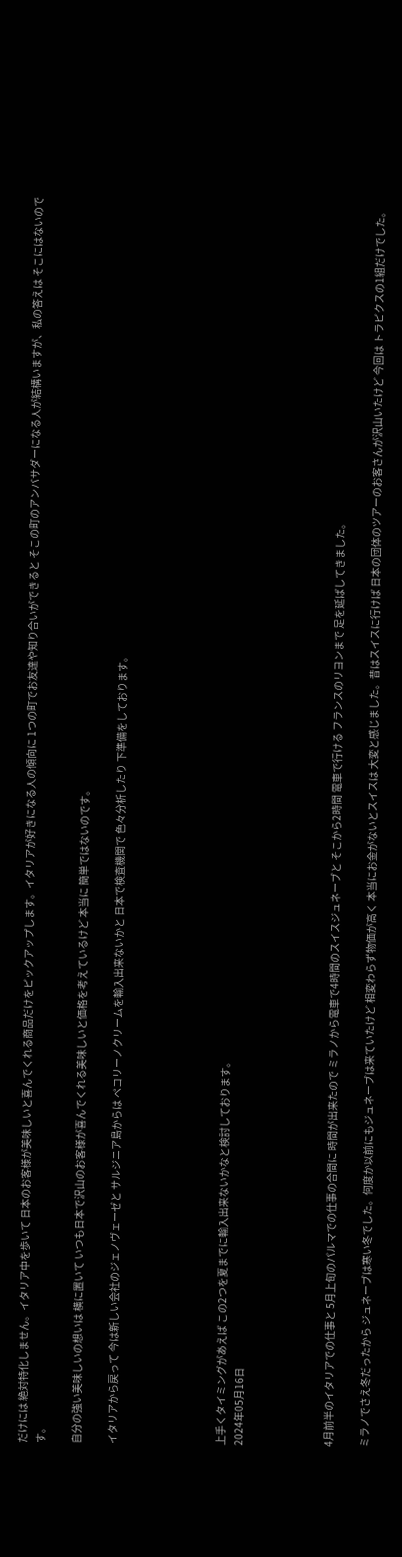だけには 絶対特化しません。イタリア中を歩いて 日本のお客様が美味しいと喜んでくれる商品だけをピックアップします。イタリアが好きになる人の傾向に 1つの町でお友達や知り合いができると そこの町のアンバサダーになる人が結構いますが、私の答えは そこにはないのです。

自分の強い美味しいの想いは 横に置いて いつも日本で沢山のお客様が喜んでくれる美味しいと価格を考えているけど 本当に 簡単ではないのです。

イタリアから戻って 今は新しい会社のジェノヴェーゼと サルジニア島からは ペコリーノクリームを輸入出来ないかと 日本で検査機関で 色々分析したり 下準備をしております。





上手くタイミングがあえば この2つを夏までに輸入出来ないかなと検討しております。
2024年05月16日




4月前半のイタリアでの仕事と 5月上旬のパルマでの仕事の合間に 時間が出来たので ミラノから電車で4時間のスイスジュネーブと そこから2時間 電車で行ける フランスのリヨンまで 足を延ばしてきました。

ミラノでさえ冬だったから ジュネーブは寒い冬でした。何度か以前にもジュネーブは来ていたけど 相変わらず物価が高く 本当にお金がないとスイスは 大変と感じました。昔はスイスに行けば 日本の団体のツアーのお客さんが沢山いたけど 今回は トラピクスの1組だけでした。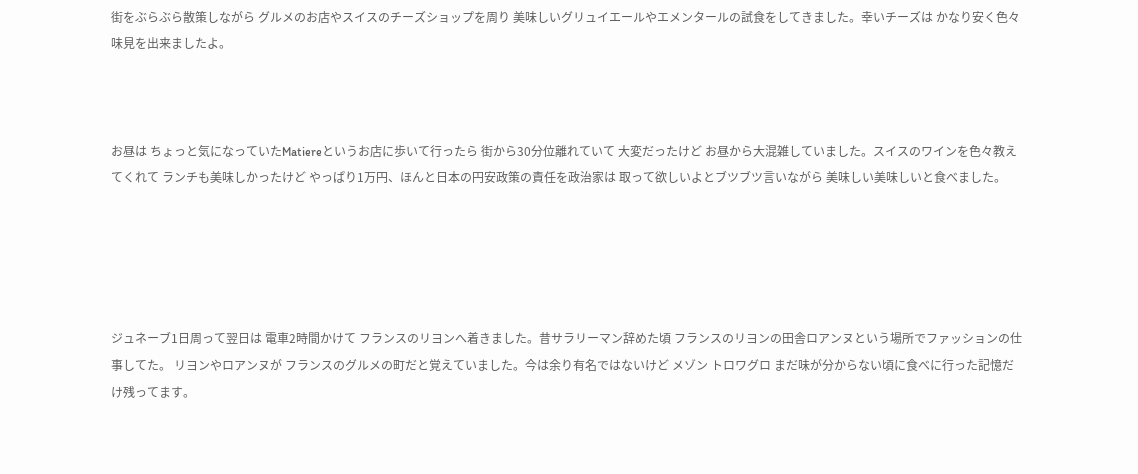街をぶらぶら散策しながら グルメのお店やスイスのチーズショップを周り 美味しいグリュイエールやエメンタールの試食をしてきました。幸いチーズは かなり安く色々味見を出来ましたよ。



お昼は ちょっと気になっていたMatiereというお店に歩いて行ったら 街から30分位離れていて 大変だったけど お昼から大混雑していました。スイスのワインを色々教えてくれて ランチも美味しかったけど やっぱり1万円、ほんと日本の円安政策の責任を政治家は 取って欲しいよとブツブツ言いながら 美味しい美味しいと食べました。





ジュネーブ1日周って翌日は 電車2時間かけて フランスのリヨンへ着きました。昔サラリーマン辞めた頃 フランスのリヨンの田舎ロアンヌという場所でファッションの仕事してた。 リヨンやロアンヌが フランスのグルメの町だと覚えていました。今は余り有名ではないけど メゾン トロワグロ まだ味が分からない頃に食べに行った記憶だけ残ってます。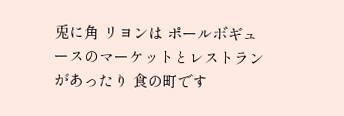兎に角 リヨンは ポールボギュースのマーケットとレストランがあったり 食の町です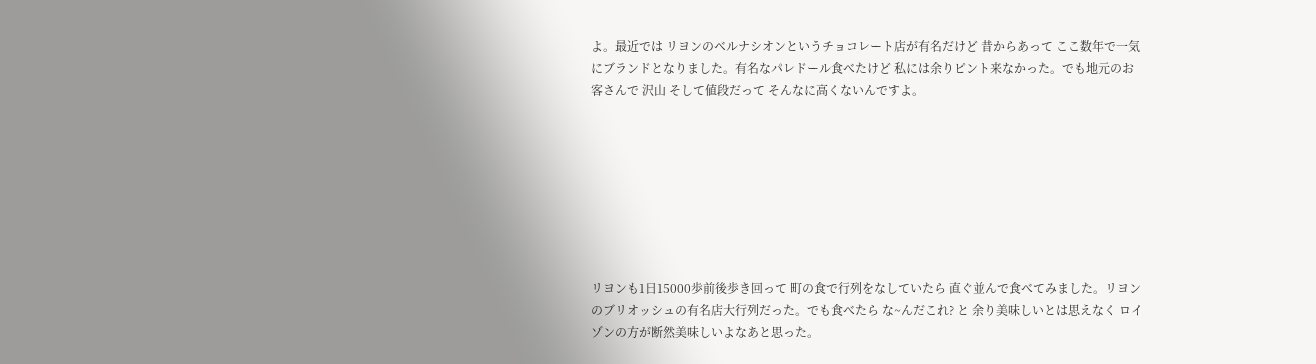よ。最近では リヨンのベルナシオンというチョコレート店が有名だけど 昔からあって ここ数年で一気にブランドとなりました。有名なパレドール食べたけど 私には余りピント来なかった。でも地元のお客さんで 沢山 そして値段だって そんなに高くないんですよ。








リヨンも1日15000歩前後歩き回って 町の食で行列をなしていたら 直ぐ並んで食べてみました。リヨンのブリオッシュの有名店大行列だった。でも食べたら な~んだこれ? と 余り美味しいとは思えなく ロイゾンの方が断然美味しいよなあと思った。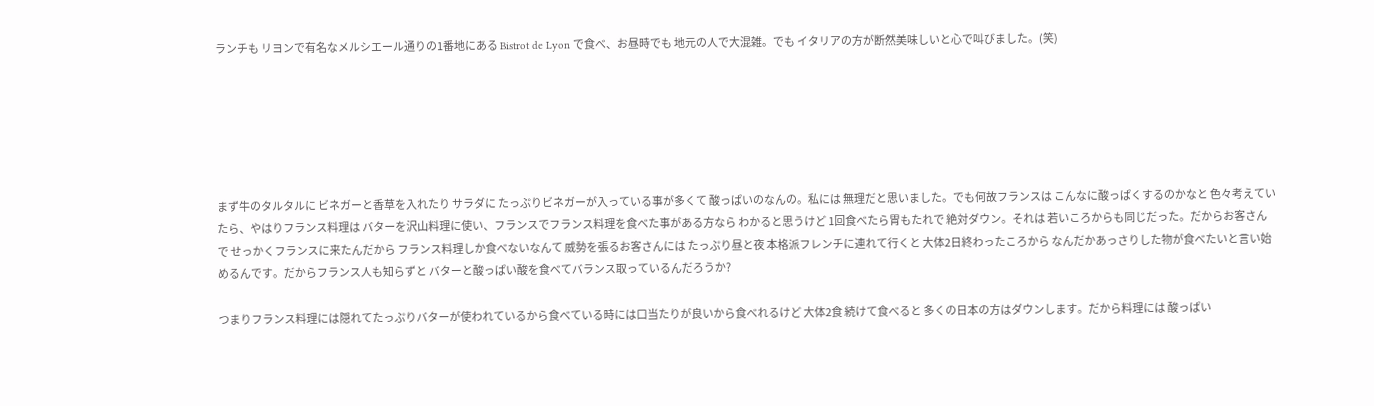ランチも リヨンで有名なメルシエール通りの1番地にある Bistrot de Lyon で食べ、お昼時でも 地元の人で大混雑。でも イタリアの方が断然美味しいと心で叫びました。(笑)






まず牛のタルタルに ビネガーと香草を入れたり サラダに たっぷりビネガーが入っている事が多くて 酸っぱいのなんの。私には 無理だと思いました。でも何故フランスは こんなに酸っぱくするのかなと 色々考えていたら、やはりフランス料理は バターを沢山料理に使い、フランスでフランス料理を食べた事がある方なら わかると思うけど 1回食べたら胃もたれで 絶対ダウン。それは 若いころからも同じだった。だからお客さんで せっかくフランスに来たんだから フランス料理しか食べないなんて 威勢を張るお客さんには たっぷり昼と夜 本格派フレンチに連れて行くと 大体2日終わったころから なんだかあっさりした物が食べたいと言い始めるんです。だからフランス人も知らずと バターと酸っぱい酸を食べてバランス取っているんだろうか?

つまりフランス料理には隠れてたっぷりバターが使われているから食べている時には口当たりが良いから食べれるけど 大体2食 続けて食べると 多くの日本の方はダウンします。だから料理には 酸っぱい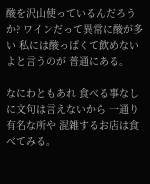酸を沢山使っているんだろうか? ワインだって異常に酸が多い 私には酸っぱくて飲めないよと言うのが 普通にある。

なにわともあれ 食べる事なしに文句は言えないから 一通り有名な所や 混雑するお店は食べてみる。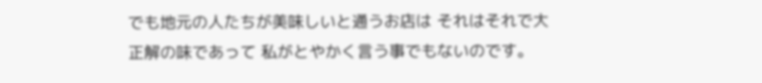でも地元の人たちが美味しいと通うお店は それはそれで大正解の味であって 私がとやかく言う事でもないのです。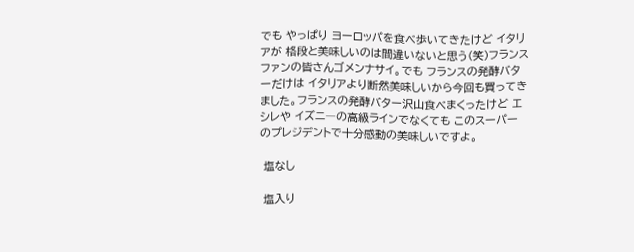でも やっぱり ヨーロッパを食べ歩いてきたけど イタリアが 格段と美味しいのは間違いないと思う(笑)フランスファンの皆さんゴメンナサイ。でも フランスの発酵バターだけは イタリアより断然美味しいから今回も買ってきました。フランスの発酵バター沢山食べまくったけど エシレや イズニ―の高級ラインでなくても このスーパーのプレジデントで十分感動の美味しいですよ。

 塩なし

 塩入り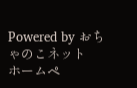Powered by おちゃのこネット
ホームペ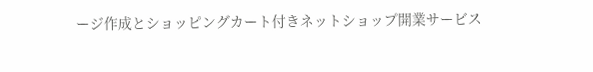ージ作成とショッピングカート付きネットショップ開業サービス